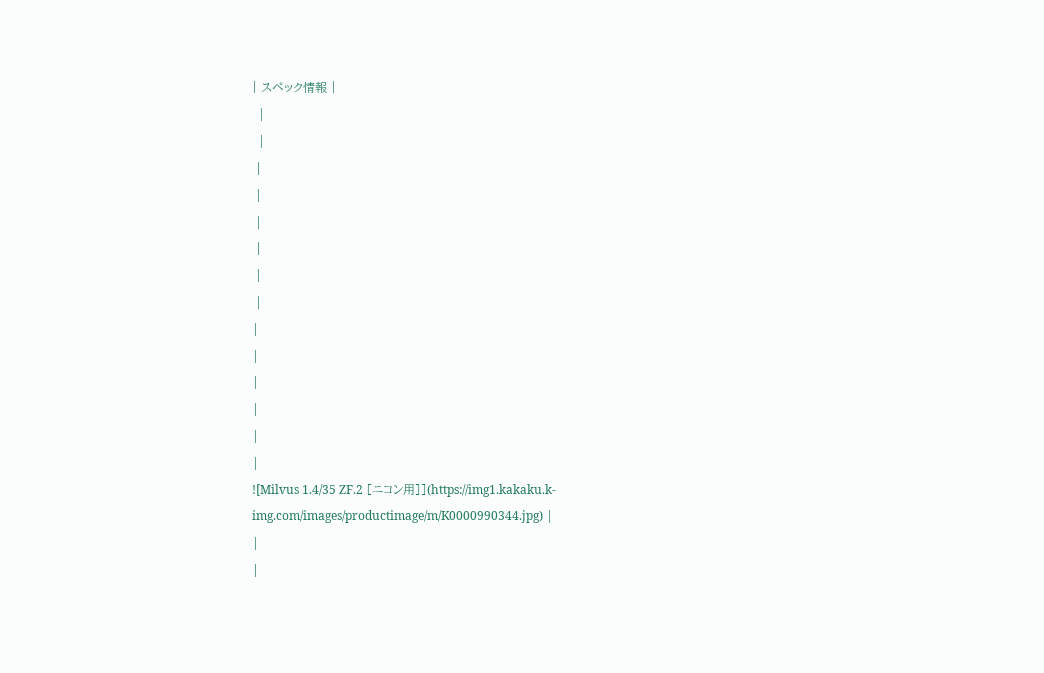| スペック情報 |
  |
  |
 |
 |
 |
 |
 |
 |
|
|
|
|
|
|
![Milvus 1.4/35 ZF.2 [ニコン用]](https://img1.kakaku.k-img.com/images/productimage/m/K0000990344.jpg) |
|
|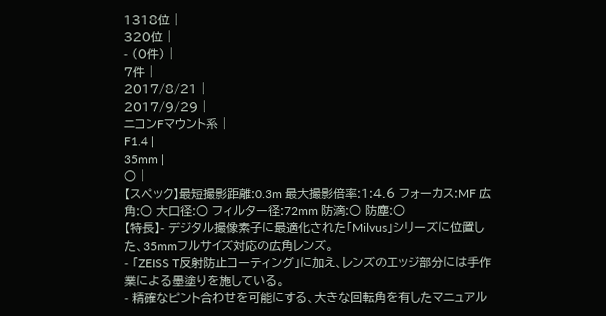1318位 |
320位 |
- (0件) |
7件 |
2017/8/21 |
2017/9/29 |
ニコンFマウント系 |
F1.4 |
35mm |
○ |
【スペック】最短撮影距離:0.3m 最大撮影倍率:1:4.6 フォーカス:MF 広角:○ 大口径:○ フィルター径:72mm 防滴:○ 防塵:○
【特長】- デジタル撮像素子に最適化された「Milvus」シリーズに位置した、35mmフルサイズ対応の広角レンズ。
- 「ZEISS T反射防止コーティング」に加え、レンズのエッジ部分には手作業による墨塗りを施している。
- 精確なピント合わせを可能にする、大きな回転角を有したマニュアル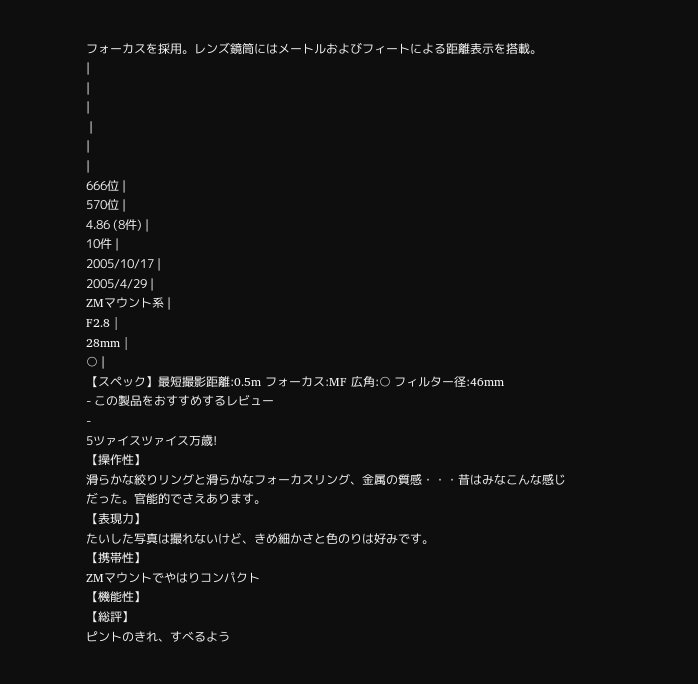フォーカスを採用。レンズ鏡筒にはメートルおよびフィートによる距離表示を搭載。
|
|
|
 |
|
|
666位 |
570位 |
4.86 (8件) |
10件 |
2005/10/17 |
2005/4/29 |
ZMマウント系 |
F2.8 |
28mm |
○ |
【スペック】最短撮影距離:0.5m フォーカス:MF 広角:○ フィルター径:46mm
- この製品をおすすめするレビュー
-
5ツァイスツァイス万歳!
【操作性】
滑らかな絞りリングと滑らかなフォーカスリング、金属の質感・・・昔はみなこんな感じだった。官能的でさえあります。
【表現力】
たいした写真は撮れないけど、きめ細かさと色のりは好みです。
【携帯性】
ZMマウントでやはりコンパクト
【機能性】
【総評】
ピントのきれ、すべるよう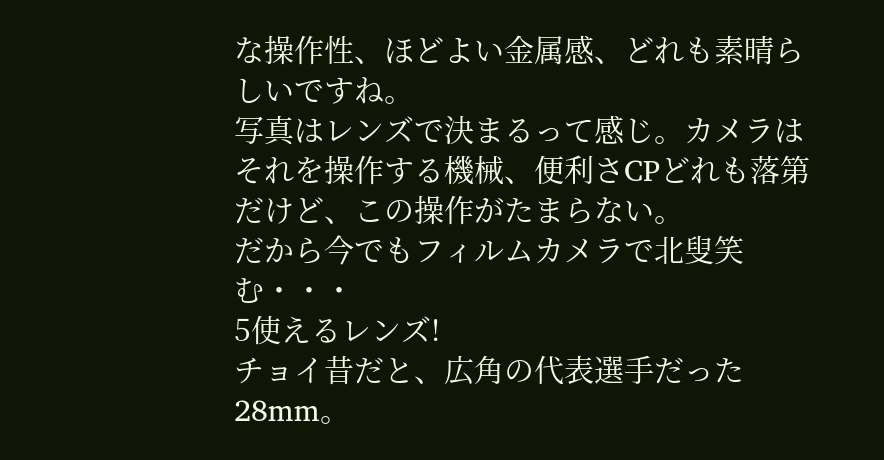な操作性、ほどよい金属感、どれも素晴らしいですね。
写真はレンズで決まるって感じ。カメラはそれを操作する機械、便利さCPどれも落第だけど、この操作がたまらない。
だから今でもフィルムカメラで北叟笑む・・・
5使えるレンズ!
チョイ昔だと、広角の代表選手だった28mm。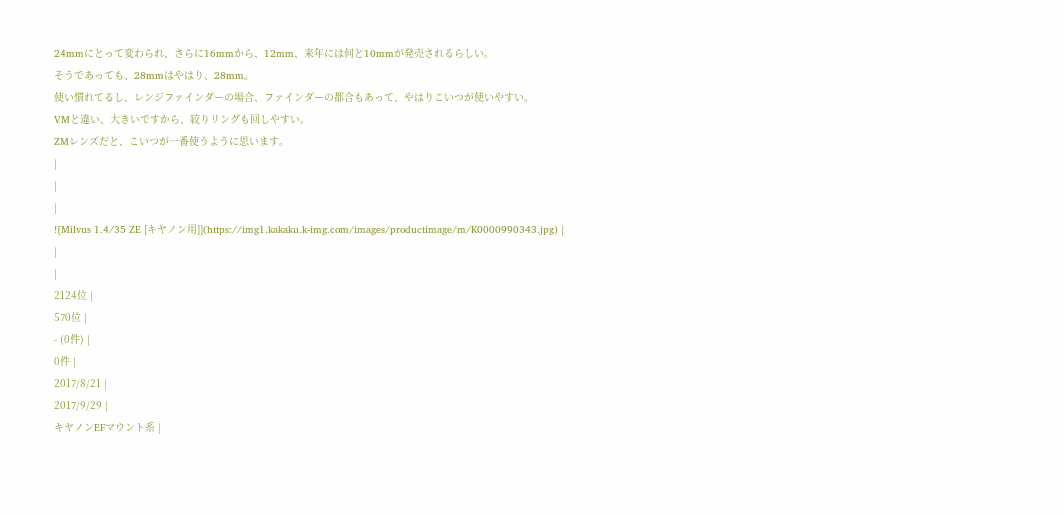24mmにとって変わられ、さらに16mmから、12mm、来年には何と10mmが発売されるらしい。
そうであっても、28mmはやはり、28mm。
使い慣れてるし、レンジファインダーの場合、ファインダーの都合もあって、やはりこいつが使いやすい。
VMと違い、大きいですから、絞りリングも回しやすい。
ZMレンズだと、こいつが一番使うように思います。
|
|
|
![Milvus 1.4/35 ZE [キヤノン用]](https://img1.kakaku.k-img.com/images/productimage/m/K0000990343.jpg) |
|
|
2124位 |
570位 |
- (0件) |
0件 |
2017/8/21 |
2017/9/29 |
キヤノンEFマウント系 |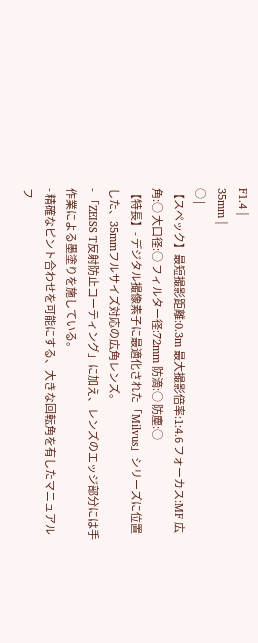F1.4 |
35mm |
○ |
【スペック】最短撮影距離:0.3m 最大撮影倍率:1:4.6 フォーカス:MF 広角:○ 大口径:○ フィルター径:72mm 防滴:○ 防塵:○
【特長】- デジタル撮像素子に最適化された「Milvus」シリーズに位置した、35mmフルサイズ対応の広角レンズ。
- 「ZEISS T反射防止コーティング」に加え、レンズのエッジ部分には手作業による墨塗りを施している。
- 精確なピント合わせを可能にする、大きな回転角を有したマニュアルフ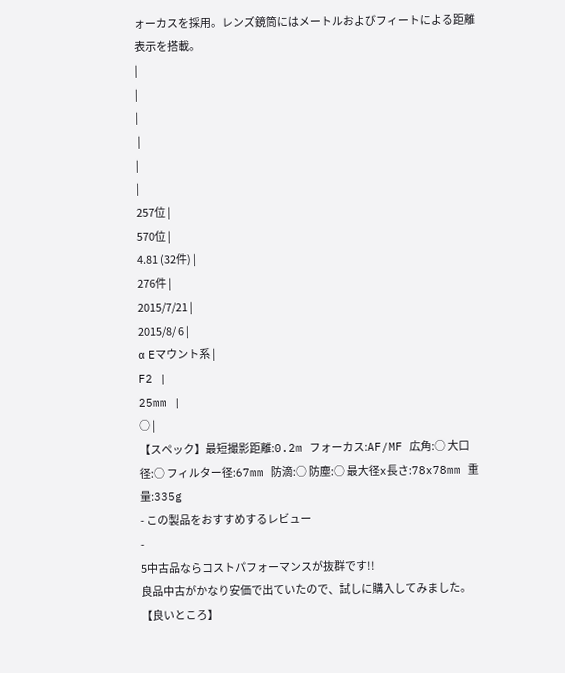ォーカスを採用。レンズ鏡筒にはメートルおよびフィートによる距離表示を搭載。
|
|
|
 |
|
|
257位 |
570位 |
4.81 (32件) |
276件 |
2015/7/21 |
2015/8/ 6 |
α Eマウント系 |
F2 |
25mm |
○ |
【スペック】最短撮影距離:0.2m フォーカス:AF/MF 広角:○ 大口径:○ フィルター径:67mm 防滴:○ 防塵:○ 最大径x長さ:78x78mm 重量:335g
- この製品をおすすめするレビュー
-
5中古品ならコストパフォーマンスが抜群です!!
良品中古がかなり安価で出ていたので、試しに購入してみました。
【良いところ】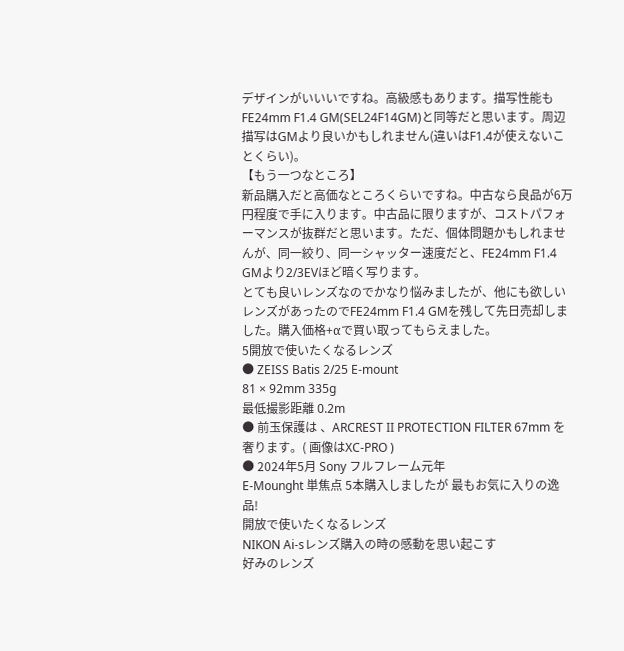デザインがいいいですね。高級感もあります。描写性能も FE24mm F1.4 GM(SEL24F14GM)と同等だと思います。周辺描写はGMより良いかもしれません(違いはF1.4が使えないことくらい)。
【もう一つなところ】
新品購入だと高価なところくらいですね。中古なら良品が6万円程度で手に入ります。中古品に限りますが、コストパフォーマンスが抜群だと思います。ただ、個体問題かもしれませんが、同一絞り、同一シャッター速度だと、FE24mm F1.4 GMより2/3EVほど暗く写ります。
とても良いレンズなのでかなり悩みましたが、他にも欲しいレンズがあったのでFE24mm F1.4 GMを残して先日売却しました。購入価格+αで買い取ってもらえました。
5開放で使いたくなるレンズ
● ZEISS Batis 2/25 E-mount
81 × 92mm 335g
最低撮影距離 0.2m
● 前玉保護は 、ARCREST II PROTECTION FILTER 67mm を奢ります。( 画像はXC-PRO )
● 2024年5月 Sony フルフレーム元年
E-Mounght 単焦点 5本購入しましたが 最もお気に入りの逸品!
開放で使いたくなるレンズ
NIKON Ai-sレンズ購入の時の感動を思い起こす
好みのレンズ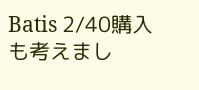Batis 2/40購入も考えまし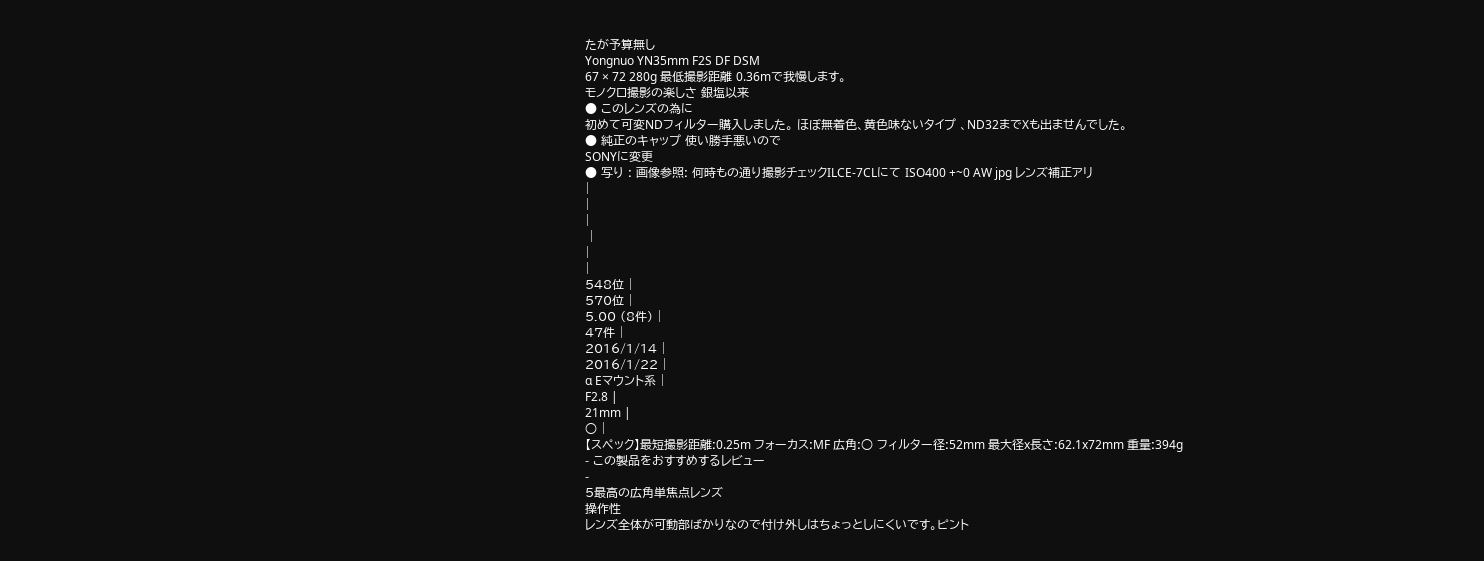たが予算無し
Yongnuo YN35mm F2S DF DSM
67 × 72 280g 最低撮影距離 0.36mで我慢します。
モノクロ撮影の楽しさ 銀塩以来
● このレンズの為に
初めて可変NDフィルター購入しました。 ほぼ無着色、黄色味ないタイプ 、ND32までXも出ませんでした。
● 純正のキャップ 使い勝手悪いので
SONYに変更
● 写り : 画像参照: 何時もの通り撮影チェックILCE-7CLにて ISO400 +~0 AW jpg レンズ補正アリ
|
|
|
 |
|
|
548位 |
570位 |
5.00 (8件) |
47件 |
2016/1/14 |
2016/1/22 |
α Eマウント系 |
F2.8 |
21mm |
○ |
【スペック】最短撮影距離:0.25m フォーカス:MF 広角:○ フィルター径:52mm 最大径x長さ:62.1x72mm 重量:394g
- この製品をおすすめするレビュー
-
5最高の広角単焦点レンズ
操作性
レンズ全体が可動部ばかりなので付け外しはちょっとしにくいです。ピント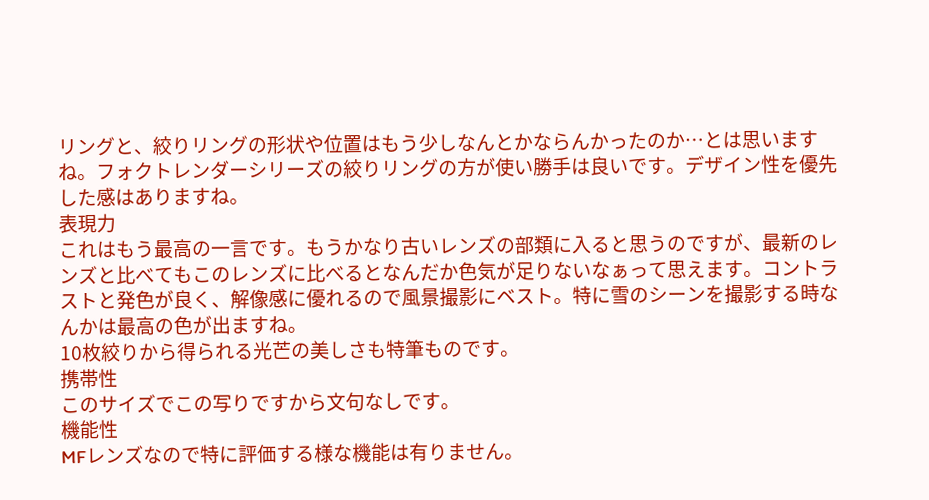リングと、絞りリングの形状や位置はもう少しなんとかならんかったのか…とは思いますね。フォクトレンダーシリーズの絞りリングの方が使い勝手は良いです。デザイン性を優先した感はありますね。
表現力
これはもう最高の一言です。もうかなり古いレンズの部類に入ると思うのですが、最新のレンズと比べてもこのレンズに比べるとなんだか色気が足りないなぁって思えます。コントラストと発色が良く、解像感に優れるので風景撮影にベスト。特に雪のシーンを撮影する時なんかは最高の色が出ますね。
10枚絞りから得られる光芒の美しさも特筆ものです。
携帯性
このサイズでこの写りですから文句なしです。
機能性
MFレンズなので特に評価する様な機能は有りません。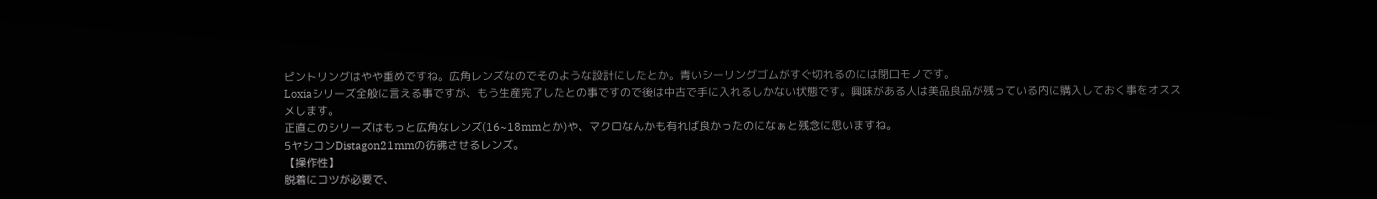ピントリングはやや重めですね。広角レンズなのでそのような設計にしたとか。青いシーリングゴムがすぐ切れるのには閉口モノです。
Loxiaシリーズ全般に言える事ですが、もう生産完了したとの事ですので後は中古で手に入れるしかない状態です。興味がある人は美品良品が残っている内に購入しておく事をオススメします。
正直このシリーズはもっと広角なレンズ(16~18mmとか)や、マクロなんかも有れば良かったのになぁと残念に思いますね。
5ヤシコンDistagon21mmの彷彿させるレンズ。
【操作性】
脱着にコツが必要で、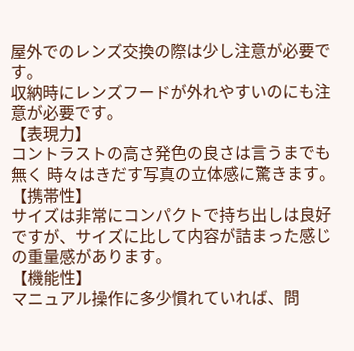屋外でのレンズ交換の際は少し注意が必要です。
収納時にレンズフードが外れやすいのにも注意が必要です。
【表現力】
コントラストの高さ発色の良さは言うまでも無く 時々はきだす写真の立体感に驚きます。
【携帯性】
サイズは非常にコンパクトで持ち出しは良好ですが、サイズに比して内容が詰まった感じの重量感があります。
【機能性】
マニュアル操作に多少慣れていれば、問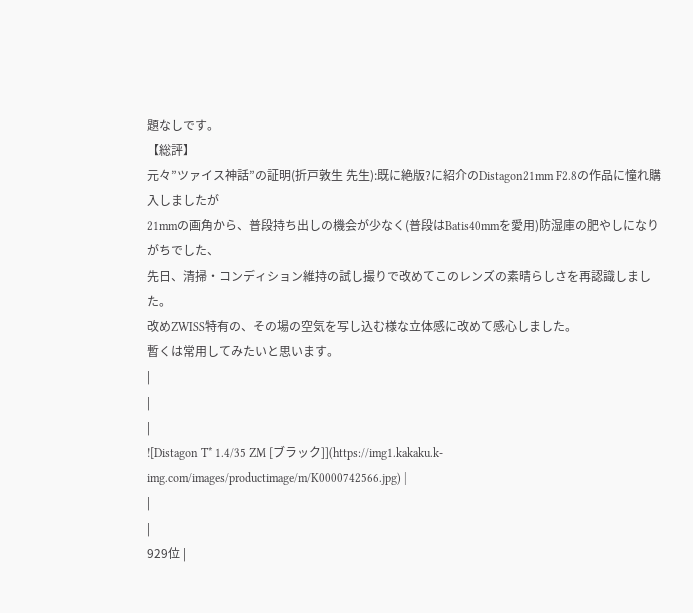題なしです。
【総評】
元々”ツァイス神話”の証明(折戸敦生 先生):既に絶版?に紹介のDistagon21mm F2.8の作品に憧れ購入しましたが
21mmの画角から、普段持ち出しの機会が少なく(普段はBatis40mmを愛用)防湿庫の肥やしになりがちでした、
先日、清掃・コンディション維持の試し撮りで改めてこのレンズの素晴らしさを再認識しました。
改めZWISS特有の、その場の空気を写し込む様な立体感に改めて感心しました。
暫くは常用してみたいと思います。
|
|
|
![Distagon T* 1.4/35 ZM [ブラック]](https://img1.kakaku.k-img.com/images/productimage/m/K0000742566.jpg) |
|
|
929位 |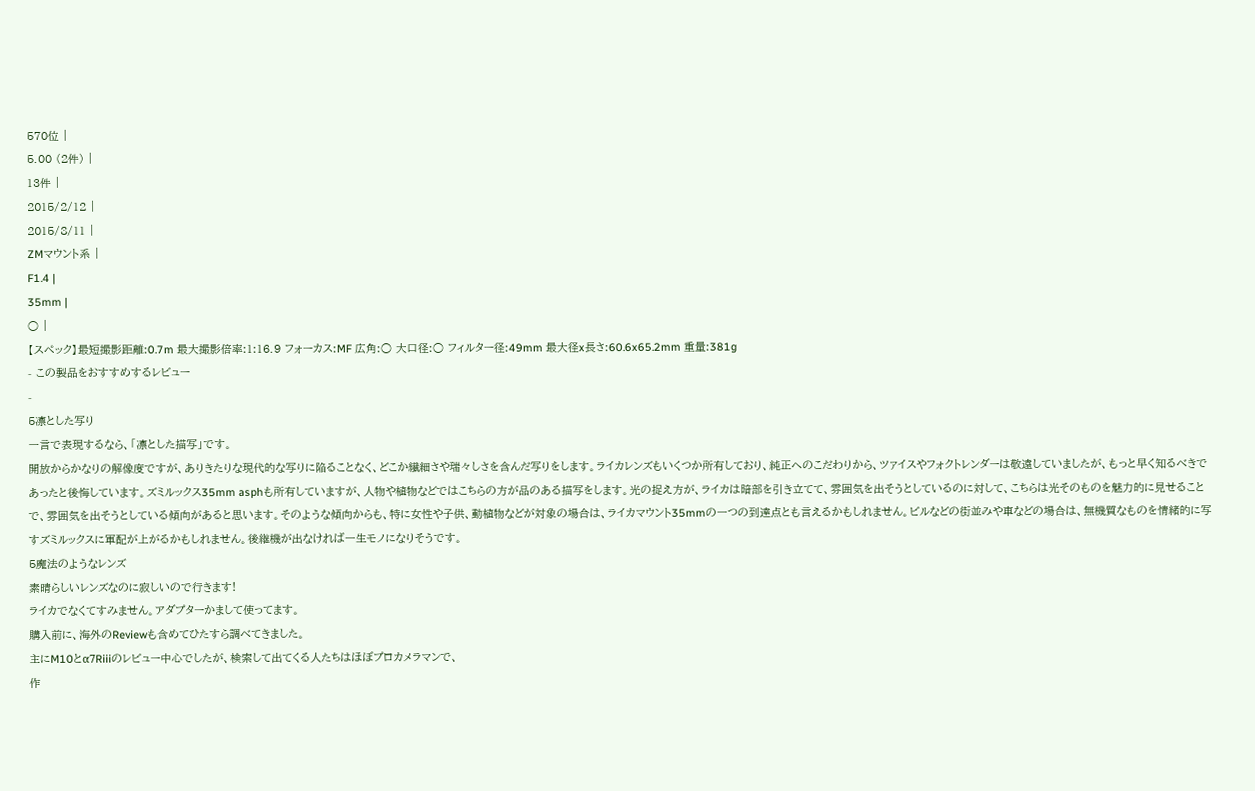570位 |
5.00 (2件) |
13件 |
2015/2/12 |
2015/8/11 |
ZMマウント系 |
F1.4 |
35mm |
○ |
【スペック】最短撮影距離:0.7m 最大撮影倍率:1:16.9 フォーカス:MF 広角:○ 大口径:○ フィルター径:49mm 最大径x長さ:60.6x65.2mm 重量:381g
- この製品をおすすめするレビュー
-
5凛とした写り
一言で表現するなら、「凛とした描写」です。
開放からかなりの解像度ですが、ありきたりな現代的な写りに陥ることなく、どこか繊細さや瑞々しさを含んだ写りをします。ライカレンズもいくつか所有しており、純正へのこだわりから、ツァイスやフォクトレンダーは敬遠していましたが、もっと早く知るべきであったと後悔しています。ズミルックス35mm asphも所有していますが、人物や植物などではこちらの方が品のある描写をします。光の捉え方が、ライカは暗部を引き立てて、雰囲気を出そうとしているのに対して、こちらは光そのものを魅力的に見せることで、雰囲気を出そうとしている傾向があると思います。そのような傾向からも、特に女性や子供、動植物などが対象の場合は、ライカマウント35mmの一つの到達点とも言えるかもしれません。ビルなどの街並みや車などの場合は、無機質なものを情緒的に写すズミルックスに軍配が上がるかもしれません。後継機が出なければ一生モノになりそうです。
5魔法のようなレンズ
素晴らしいレンズなのに寂しいので行きます!
ライカでなくてすみません。アダプターかまして使ってます。
購入前に、海外のReviewも含めてひたすら調べてきました。
主にM10とα7Riiiのレビュー中心でしたが、検索して出てくる人たちはほぼプロカメラマンで、
作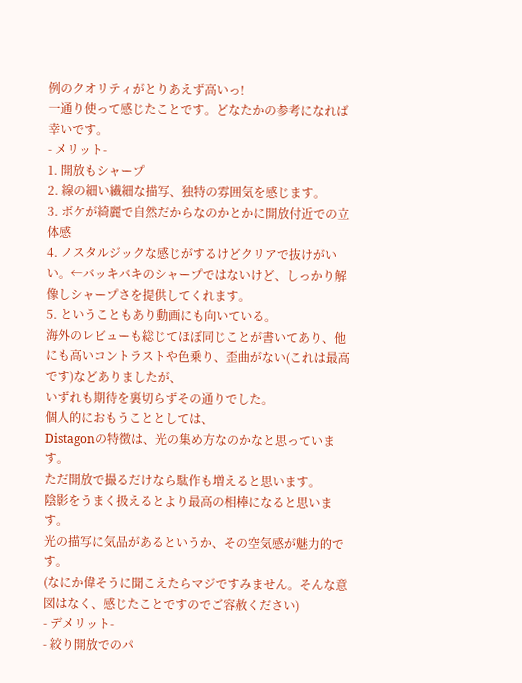例のクオリティがとりあえず高いっ!
一通り使って感じたことです。どなたかの参考になれば幸いです。
- メリット-
1. 開放もシャープ
2. 線の細い繊細な描写、独特の雰囲気を感じます。
3. ボケが綺麗で自然だからなのかとかに開放付近での立体感
4. ノスタルジックな感じがするけどクリアで抜けがいい。←バッキバキのシャープではないけど、しっかり解像しシャープさを提供してくれます。
5. ということもあり動画にも向いている。
海外のレビューも総じてほぼ同じことが書いてあり、他にも高いコントラストや色乗り、歪曲がない(これは最高です)などありましたが、
いずれも期待を裏切らずその通りでした。
個人的におもうこととしては、
Distagonの特徴は、光の集め方なのかなと思っています。
ただ開放で撮るだけなら駄作も増えると思います。
陰影をうまく扱えるとより最高の相棒になると思います。
光の描写に気品があるというか、その空気感が魅力的です。
(なにか偉そうに聞こえたらマジですみません。そんな意図はなく、感じたことですのでご容赦ください)
- デメリット-
- 絞り開放でのパ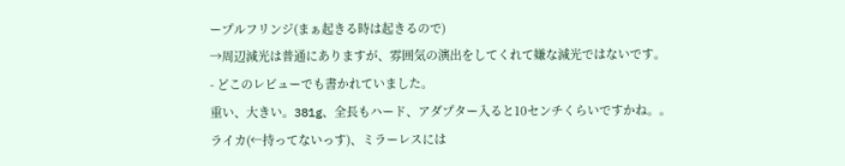ープルフリンジ(まぁ起きる時は起きるので)
→周辺減光は普通にありますが、雰囲気の演出をしてくれて嫌な減光ではないです。
- どこのレビューでも書かれていました。
重い、大きい。381g、全長もハード、アダプター入ると10センチくらいですかね。。
ライカ(←持ってないっす)、ミラーレスには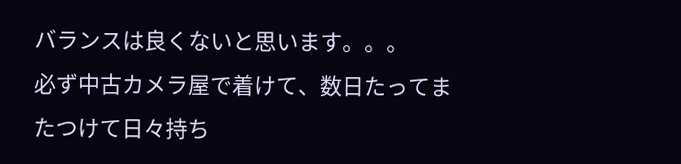バランスは良くないと思います。。。
必ず中古カメラ屋で着けて、数日たってまたつけて日々持ち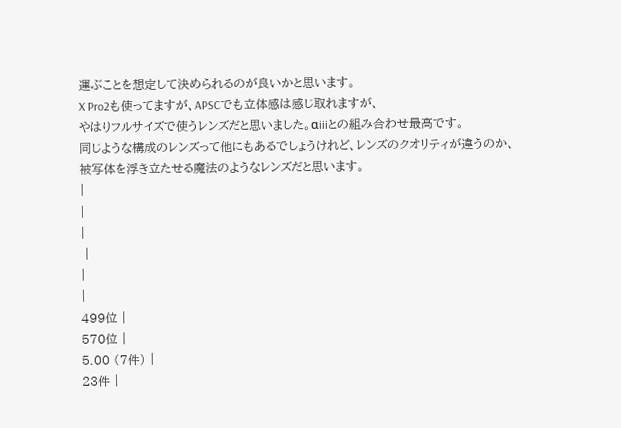運ぶことを想定して決められるのが良いかと思います。
X Pro2も使ってますが、APSCでも立体感は感じ取れますが、
やはりフルサイズで使うレンズだと思いました。αiiiとの組み合わせ最高です。
同じような構成のレンズって他にもあるでしょうけれど、レンズのクオリティが違うのか、
被写体を浮き立たせる魔法のようなレンズだと思います。
|
|
|
 |
|
|
499位 |
570位 |
5.00 (7件) |
23件 |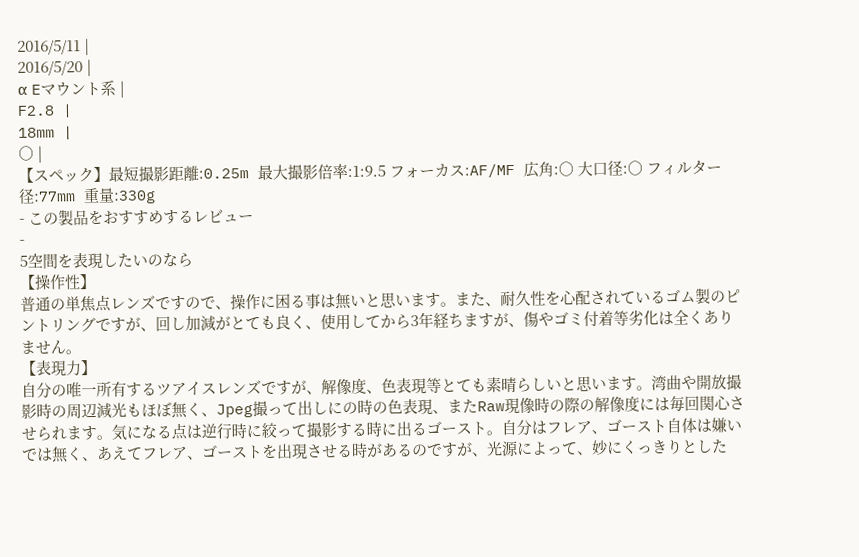2016/5/11 |
2016/5/20 |
α Eマウント系 |
F2.8 |
18mm |
○ |
【スペック】最短撮影距離:0.25m 最大撮影倍率:1:9.5 フォーカス:AF/MF 広角:○ 大口径:○ フィルター径:77mm 重量:330g
- この製品をおすすめするレビュー
-
5空間を表現したいのなら
【操作性】
普通の単焦点レンズですので、操作に困る事は無いと思います。また、耐久性を心配されているゴム製のピントリングですが、回し加減がとても良く、使用してから3年経ちますが、傷やゴミ付着等劣化は全くありません。
【表現力】
自分の唯一所有するツアイスレンズですが、解像度、色表現等とても素晴らしいと思います。湾曲や開放撮影時の周辺減光もほぼ無く、Jpeg撮って出しにの時の色表現、またRaw現像時の際の解像度には毎回関心させられます。気になる点は逆行時に絞って撮影する時に出るゴースト。自分はフレア、ゴースト自体は嫌いでは無く、あえてフレア、ゴーストを出現させる時があるのですが、光源によって、妙にくっきりとした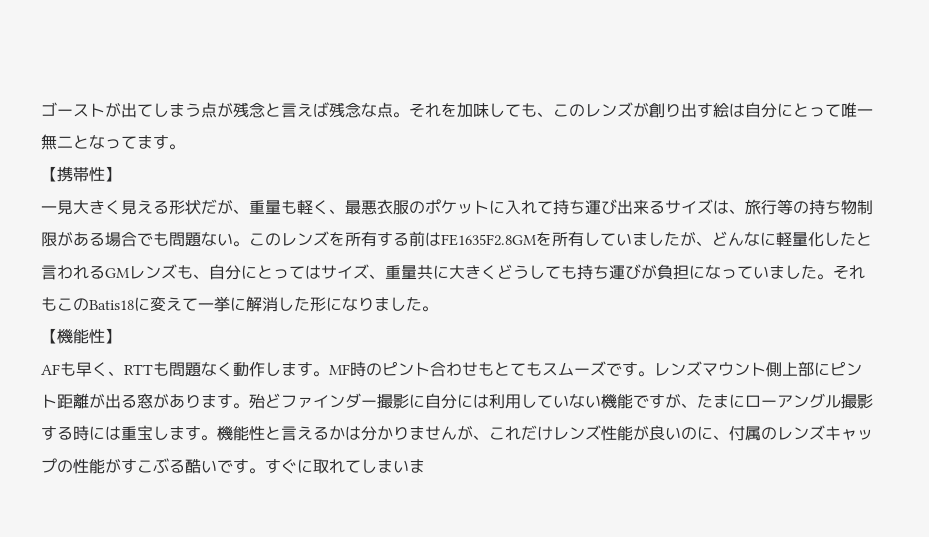ゴーストが出てしまう点が残念と言えば残念な点。それを加味しても、このレンズが創り出す絵は自分にとって唯一無二となってます。
【携帯性】
一見大きく見える形状だが、重量も軽く、最悪衣服のポケットに入れて持ち運び出来るサイズは、旅行等の持ち物制限がある場合でも問題ない。このレンズを所有する前はFE1635F2.8GMを所有していましたが、どんなに軽量化したと言われるGMレンズも、自分にとってはサイズ、重量共に大きくどうしても持ち運びが負担になっていました。それもこのBatis18に変えて一挙に解消した形になりました。
【機能性】
AFも早く、RTTも問題なく動作します。MF時のピント合わせもとてもスムーズです。レンズマウント側上部にピント距離が出る窓があります。殆どファインダー撮影に自分には利用していない機能ですが、たまにローアングル撮影する時には重宝します。機能性と言えるかは分かりませんが、これだけレンズ性能が良いのに、付属のレンズキャップの性能がすこぶる酷いです。すぐに取れてしまいま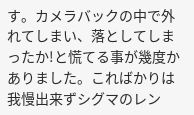す。カメラバックの中で外れてしまい、落としてしまったか!と慌てる事が幾度かありました。こればかりは我慢出来ずシグマのレン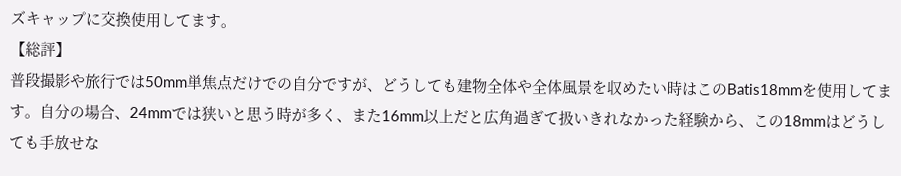ズキャップに交換使用してます。
【総評】
普段撮影や旅行では50mm単焦点だけでの自分ですが、どうしても建物全体や全体風景を収めたい時はこのBatis18mmを使用してます。自分の場合、24mmでは狭いと思う時が多く、また16mm以上だと広角過ぎて扱いきれなかった経験から、この18mmはどうしても手放せな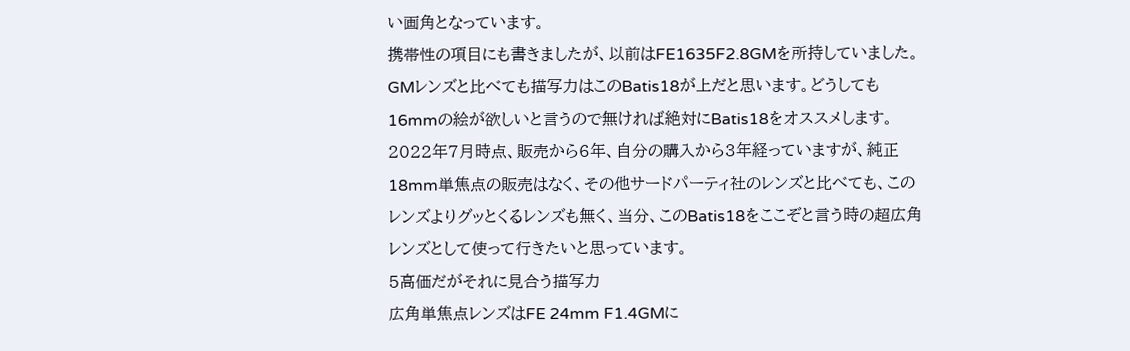い画角となっています。
携帯性の項目にも書きましたが、以前はFE1635F2.8GMを所持していました。GMレンズと比べても描写力はこのBatis18が上だと思います。どうしても16mmの絵が欲しいと言うので無ければ絶対にBatis18をオススメします。2022年7月時点、販売から6年、自分の購入から3年経っていますが、純正18mm単焦点の販売はなく、その他サードパーティ社のレンズと比べても、このレンズよりグッとくるレンズも無く、当分、このBatis18をここぞと言う時の超広角レンズとして使って行きたいと思っています。
5高価だがそれに見合う描写力
広角単焦点レンズはFE 24mm F1.4GMに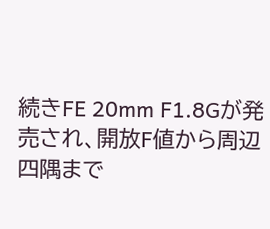続きFE 20mm F1.8Gが発売され、開放F値から周辺四隅まで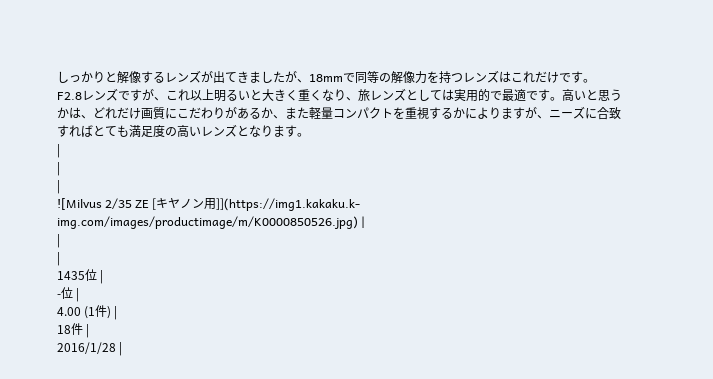しっかりと解像するレンズが出てきましたが、18mmで同等の解像力を持つレンズはこれだけです。
F2.8レンズですが、これ以上明るいと大きく重くなり、旅レンズとしては実用的で最適です。高いと思うかは、どれだけ画質にこだわりがあるか、また軽量コンパクトを重視するかによりますが、ニーズに合致すればとても満足度の高いレンズとなります。
|
|
|
![Milvus 2/35 ZE [キヤノン用]](https://img1.kakaku.k-img.com/images/productimage/m/K0000850526.jpg) |
|
|
1435位 |
-位 |
4.00 (1件) |
18件 |
2016/1/28 |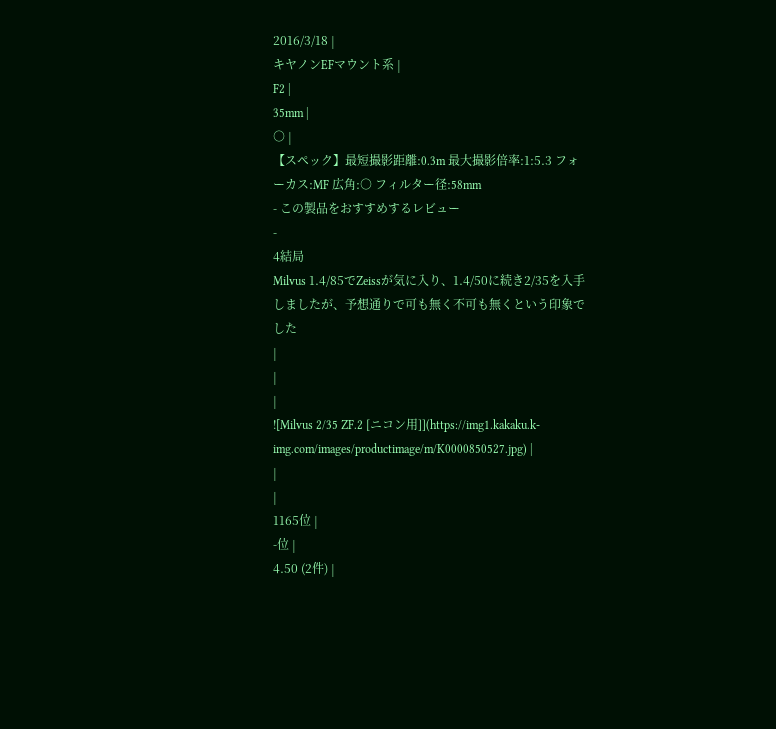2016/3/18 |
キヤノンEFマウント系 |
F2 |
35mm |
○ |
【スペック】最短撮影距離:0.3m 最大撮影倍率:1:5.3 フォーカス:MF 広角:○ フィルター径:58mm
- この製品をおすすめするレビュー
-
4結局
Milvus 1.4/85でZeissが気に入り、1.4/50に続き2/35を入手しましたが、予想通りで可も無く不可も無くという印象でした
|
|
|
![Milvus 2/35 ZF.2 [ニコン用]](https://img1.kakaku.k-img.com/images/productimage/m/K0000850527.jpg) |
|
|
1165位 |
-位 |
4.50 (2件) |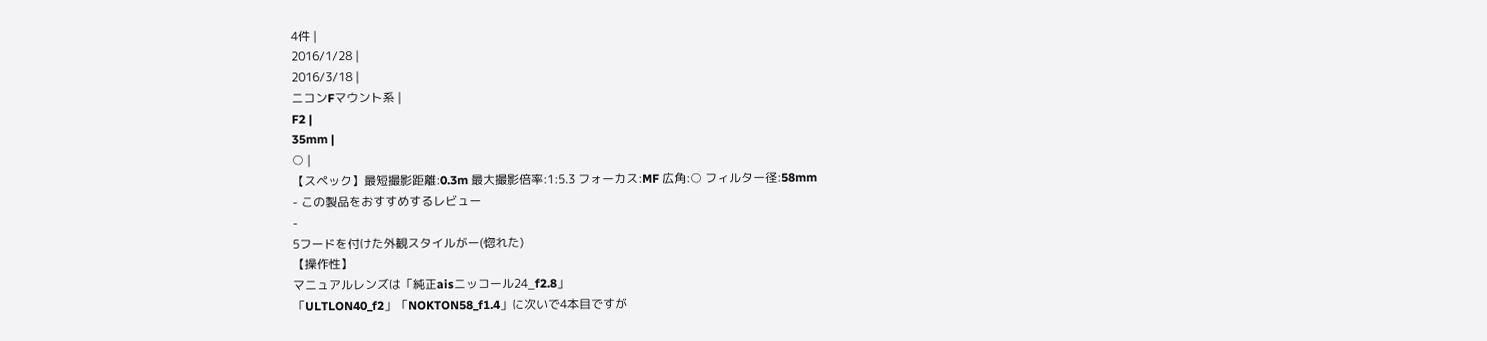4件 |
2016/1/28 |
2016/3/18 |
ニコンFマウント系 |
F2 |
35mm |
○ |
【スペック】最短撮影距離:0.3m 最大撮影倍率:1:5.3 フォーカス:MF 広角:○ フィルター径:58mm
- この製品をおすすめするレビュー
-
5フードを付けた外観スタイルがー(惚れた)
【操作性】
マニュアルレンズは「純正aisニッコール24_f2.8」
「ULTLON40_f2」「NOKTON58_f1.4」に次いで4本目ですが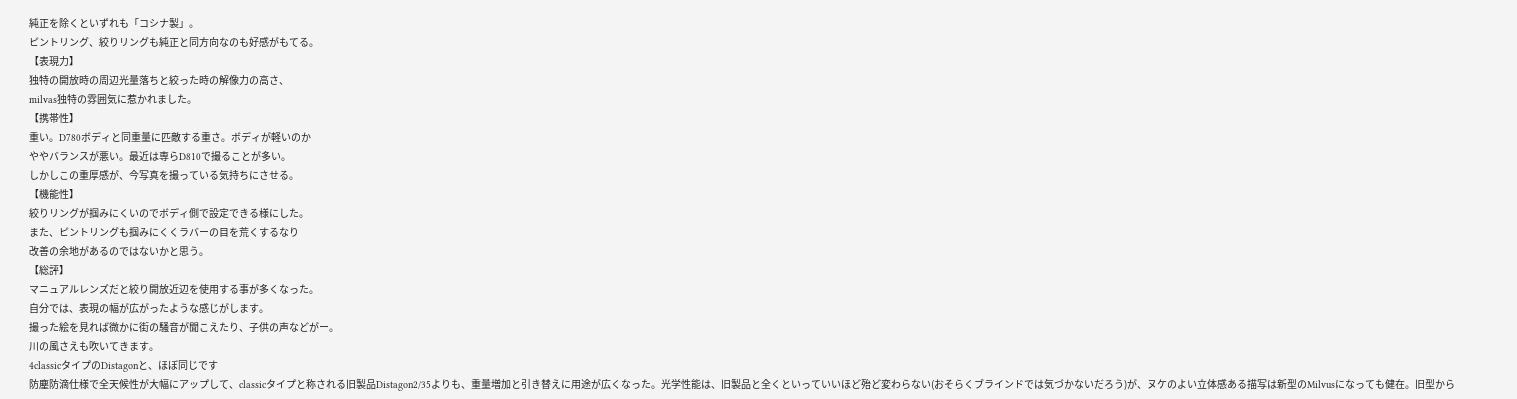純正を除くといずれも「コシナ製」。
ピントリング、絞りリングも純正と同方向なのも好感がもてる。
【表現力】
独特の開放時の周辺光量落ちと絞った時の解像力の高さ、
milvas独特の雰囲気に惹かれました。
【携帯性】
重い。D780ボディと同重量に匹敵する重さ。ボディが軽いのか
ややバランスが悪い。最近は専らD810で撮ることが多い。
しかしこの重厚感が、今写真を撮っている気持ちにさせる。
【機能性】
絞りリングが掴みにくいのでボディ側で設定できる様にした。
また、ピントリングも掴みにくくラバーの目を荒くするなり
改善の余地があるのではないかと思う。
【総評】
マニュアルレンズだと絞り開放近辺を使用する事が多くなった。
自分では、表現の幅が広がったような感じがします。
撮った絵を見れば微かに街の騒音が聞こえたり、子供の声などがー。
川の風さえも吹いてきます。
4classicタイプのDistagonと、ほぼ同じです
防塵防滴仕様で全天候性が大幅にアップして、classicタイプと称される旧製品Distagon2/35よりも、重量増加と引き替えに用途が広くなった。光学性能は、旧製品と全くといっていいほど殆ど変わらない(おそらくブラインドでは気づかないだろう)が、ヌケのよい立体感ある描写は新型のMilvusになっても健在。旧型から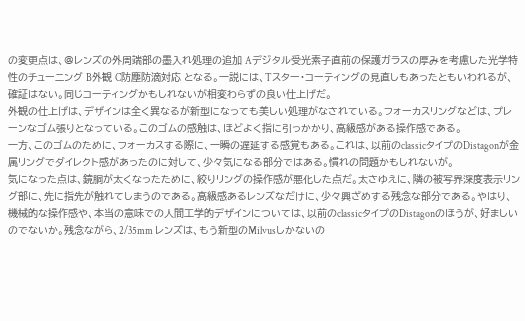の変更点は、@レンズの外周端部の墨入れ処理の追加 Aデジタル受光素子直前の保護ガラスの厚みを考慮した光学特性のチューニング B外観 C防塵防滴対応 となる。一説には、Tスター・コーティングの見直しもあったともいわれるが、確証はない。同じコーティングかもしれないが相変わらずの良い仕上げだ。
外観の仕上げは、デザインは全く異なるが新型になっても美しい処理がなされている。フォーカスリングなどは、プレーンなゴム張りとなっている。このゴムの感触は、ほどよく指に引っかかり、高級感がある操作感である。
一方、このゴムのために、フォーカスする際に、一瞬の遅延する感覚もある。これは、以前のclassicタイプのDistagonが金属リングでダイレクト感があったのに対して、少々気になる部分ではある。慣れの問題かもしれないが。
気になった点は、鏡胴が太くなったために、絞りリングの操作感が悪化した点だ。太さゆえに、隣の被写界深度表示リング部に、先に指先が触れてしまうのである。高級感あるレンズなだけに、少々興ざめする残念な部分である。やはり、機械的な操作感や、本当の意味での人間工学的デザインについては、以前のclassicタイプのDistagonのほうが、好ましいのでないか。残念ながら、2/35mm レンズは、もう新型のMilvusしかないの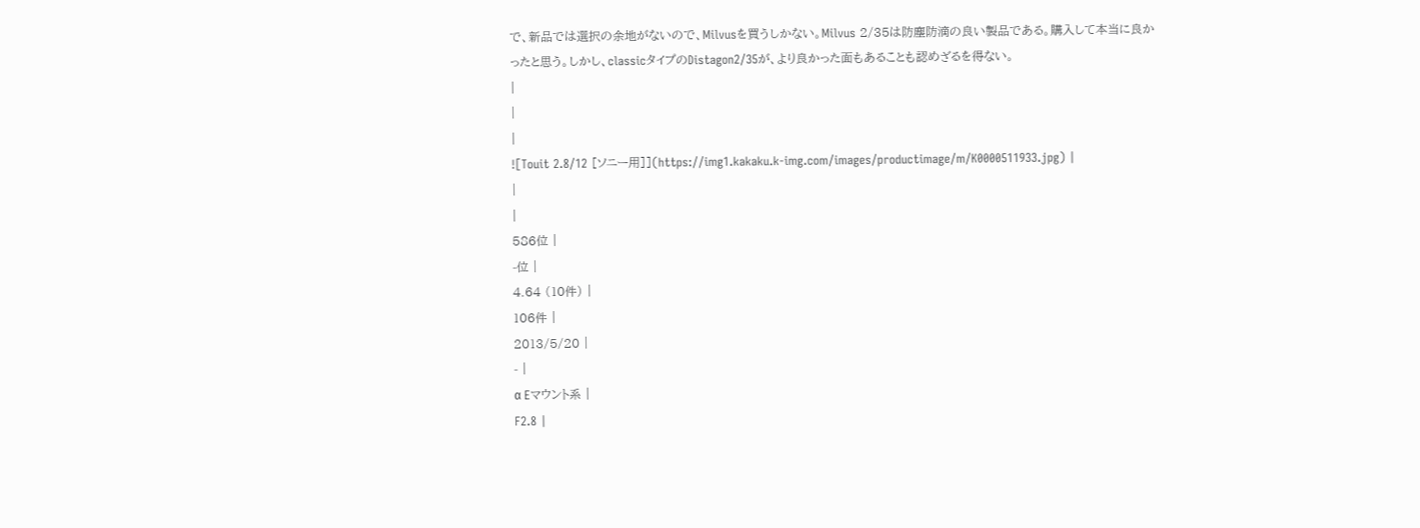で、新品では選択の余地がないので、Milvusを買うしかない。Milvus 2/35は防塵防滴の良い製品である。購入して本当に良かったと思う。しかし、classicタイプのDistagon2/35が、より良かった面もあることも認めざるを得ない。
|
|
|
![Touit 2.8/12 [ソニー用]](https://img1.kakaku.k-img.com/images/productimage/m/K0000511933.jpg) |
|
|
586位 |
-位 |
4.64 (10件) |
106件 |
2013/5/20 |
- |
α Eマウント系 |
F2.8 |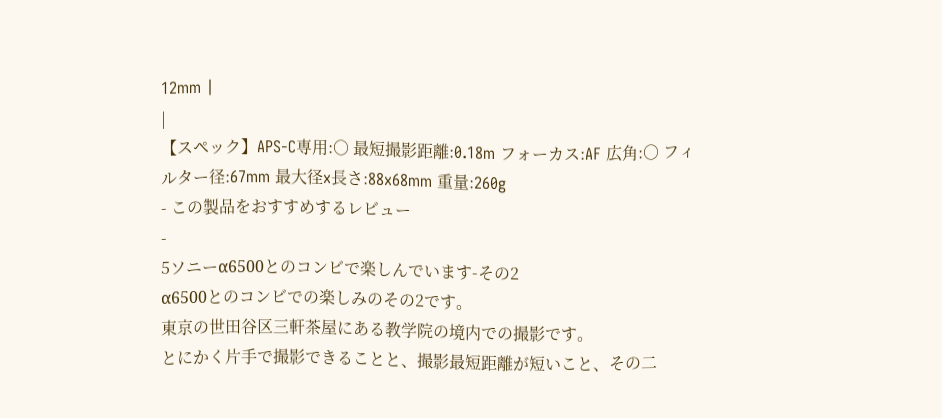12mm |
|
【スペック】APS-C専用:○ 最短撮影距離:0.18m フォーカス:AF 広角:○ フィルター径:67mm 最大径x長さ:88x68mm 重量:260g
- この製品をおすすめするレビュー
-
5ソニーα6500とのコンビで楽しんでいます-その2
α6500とのコンビでの楽しみのその2です。
東京の世田谷区三軒茶屋にある教学院の境内での撮影です。
とにかく片手で撮影できることと、撮影最短距離が短いこと、その二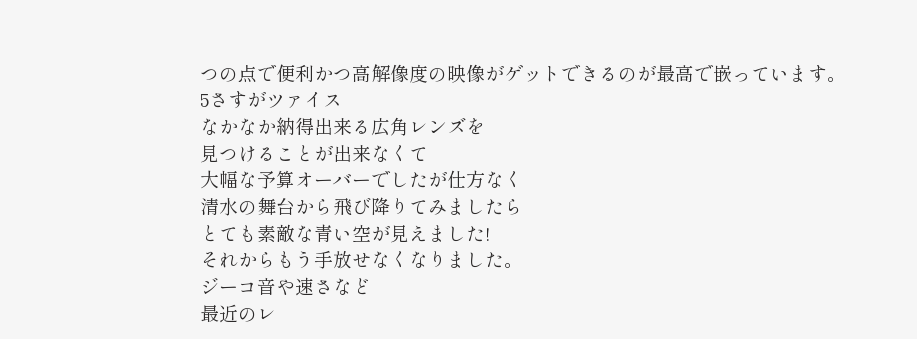つの点で便利かつ高解像度の映像がゲットできるのが最高で嵌っています。
5さすがツァイス
なかなか納得出来る広角レンズを
見つけることが出来なくて
大幅な予算オーバーでしたが仕方なく
清水の舞台から飛び降りてみましたら
とても素敵な青い空が見えました!
それからもう手放せなくなりました。
ジーコ音や速さなど
最近のレ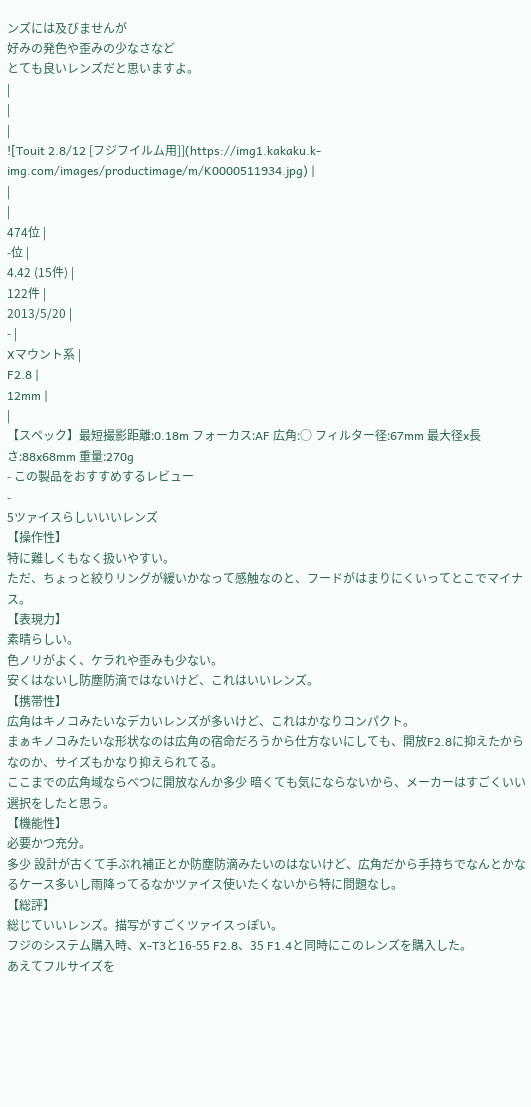ンズには及びませんが
好みの発色や歪みの少なさなど
とても良いレンズだと思いますよ。
|
|
|
![Touit 2.8/12 [フジフイルム用]](https://img1.kakaku.k-img.com/images/productimage/m/K0000511934.jpg) |
|
|
474位 |
-位 |
4.42 (15件) |
122件 |
2013/5/20 |
- |
Xマウント系 |
F2.8 |
12mm |
|
【スペック】最短撮影距離:0.18m フォーカス:AF 広角:○ フィルター径:67mm 最大径x長さ:88x68mm 重量:270g
- この製品をおすすめするレビュー
-
5ツァイスらしいいいレンズ
【操作性】
特に難しくもなく扱いやすい。
ただ、ちょっと絞りリングが緩いかなって感触なのと、フードがはまりにくいってとこでマイナス。
【表現力】
素晴らしい。
色ノリがよく、ケラれや歪みも少ない。
安くはないし防塵防滴ではないけど、これはいいレンズ。
【携帯性】
広角はキノコみたいなデカいレンズが多いけど、これはかなりコンパクト。
まぁキノコみたいな形状なのは広角の宿命だろうから仕方ないにしても、開放F2.8に抑えたからなのか、サイズもかなり抑えられてる。
ここまでの広角域ならべつに開放なんか多少 暗くても気にならないから、メーカーはすごくいい選択をしたと思う。
【機能性】
必要かつ充分。
多少 設計が古くて手ぶれ補正とか防塵防滴みたいのはないけど、広角だから手持ちでなんとかなるケース多いし雨降ってるなかツァイス使いたくないから特に問題なし。
【総評】
総じていいレンズ。描写がすごくツァイスっぽい。
フジのシステム購入時、X-T3と16-55 F2.8、35 F1.4と同時にこのレンズを購入した。
あえてフルサイズを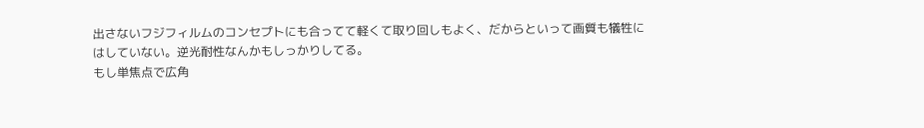出さないフジフィルムのコンセプトにも合ってて軽くて取り回しもよく、だからといって画質も犠牲にはしていない。逆光耐性なんかもしっかりしてる。
もし単焦点で広角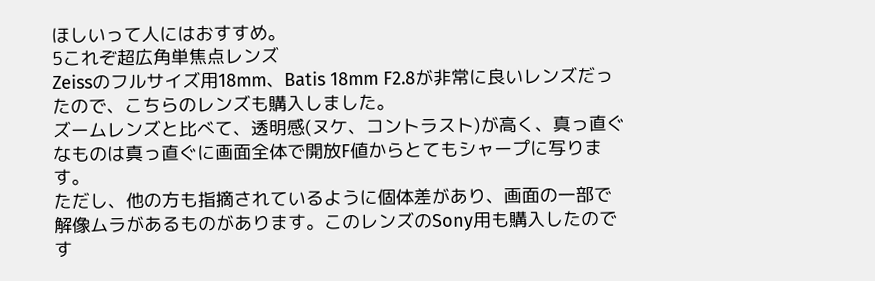ほしいって人にはおすすめ。
5これぞ超広角単焦点レンズ
Zeissのフルサイズ用18mm、Batis 18mm F2.8が非常に良いレンズだったので、こちらのレンズも購入しました。
ズームレンズと比べて、透明感(ヌケ、コントラスト)が高く、真っ直ぐなものは真っ直ぐに画面全体で開放F値からとてもシャープに写ります。
ただし、他の方も指摘されているように個体差があり、画面の一部で解像ムラがあるものがあります。このレンズのSony用も購入したのです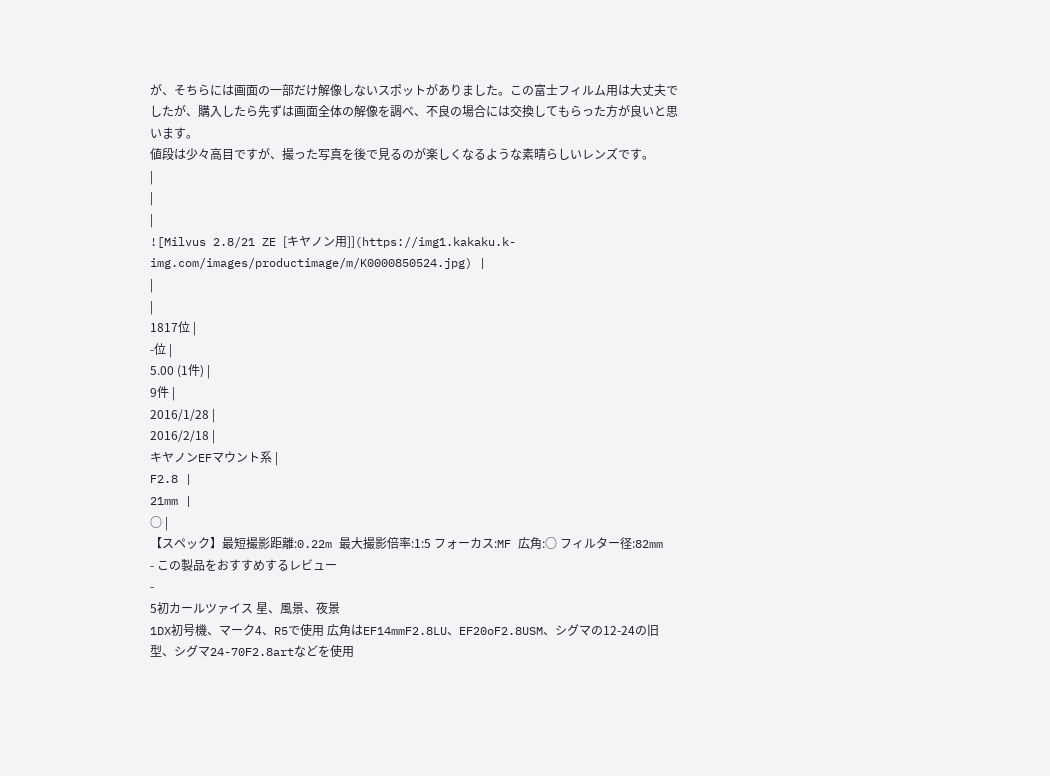が、そちらには画面の一部だけ解像しないスポットがありました。この富士フィルム用は大丈夫でしたが、購入したら先ずは画面全体の解像を調べ、不良の場合には交換してもらった方が良いと思います。
値段は少々高目ですが、撮った写真を後で見るのが楽しくなるような素晴らしいレンズです。
|
|
|
![Milvus 2.8/21 ZE [キヤノン用]](https://img1.kakaku.k-img.com/images/productimage/m/K0000850524.jpg) |
|
|
1817位 |
-位 |
5.00 (1件) |
9件 |
2016/1/28 |
2016/2/18 |
キヤノンEFマウント系 |
F2.8 |
21mm |
○ |
【スペック】最短撮影距離:0.22m 最大撮影倍率:1:5 フォーカス:MF 広角:○ フィルター径:82mm
- この製品をおすすめするレビュー
-
5初カールツァイス 星、風景、夜景
1DX初号機、マーク4、R5で使用 広角はEF14mmF2.8LU、EF20oF2.8USM、シグマの12-24の旧型、シグマ24-70F2.8artなどを使用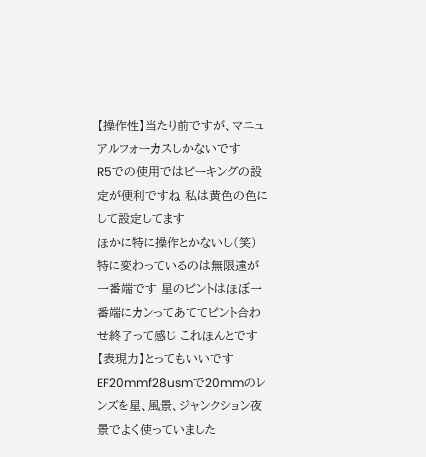【操作性】当たり前ですが、マニュアルフォーカスしかないです
R5での使用ではピーキングの設定が便利ですね 私は黄色の色にして設定してます
ほかに特に操作とかないし(笑)
特に変わっているのは無限遠が一番端です 星のピントはほぼ一番端にカンってあててピント合わせ終了って感じ これほんとです
【表現力】とってもいいです
EF20mmf28usmで20mmのレンズを星、風景、ジャンクション夜景でよく使っていました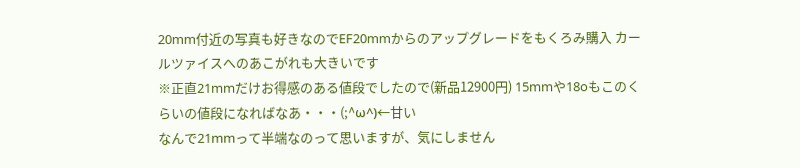20mm付近の写真も好きなのでEF20mmからのアップグレードをもくろみ購入 カールツァイスへのあこがれも大きいです
※正直21mmだけお得感のある値段でしたので(新品12900円) 15mmや18oもこのくらいの値段になればなあ・・・(;^ω^)←甘い
なんで21mmって半端なのって思いますが、気にしません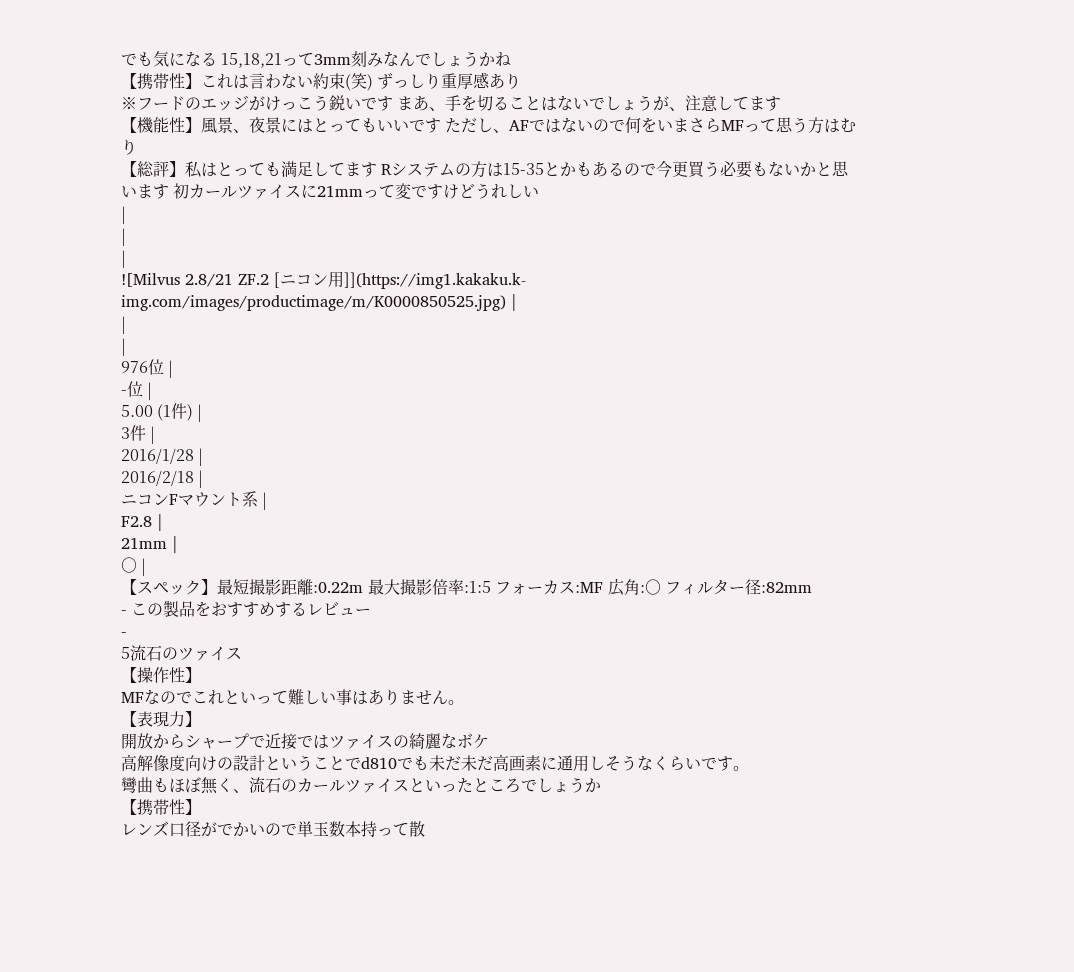でも気になる 15,18,21って3mm刻みなんでしょうかね
【携帯性】これは言わない約束(笑) ずっしり重厚感あり
※フードのエッジがけっこう鋭いです まあ、手を切ることはないでしょうが、注意してます
【機能性】風景、夜景にはとってもいいです ただし、AFではないので何をいまさらMFって思う方はむり
【総評】私はとっても満足してます Rシステムの方は15-35とかもあるので今更買う必要もないかと思います 初カールツァイスに21mmって変ですけどうれしい
|
|
|
![Milvus 2.8/21 ZF.2 [ニコン用]](https://img1.kakaku.k-img.com/images/productimage/m/K0000850525.jpg) |
|
|
976位 |
-位 |
5.00 (1件) |
3件 |
2016/1/28 |
2016/2/18 |
ニコンFマウント系 |
F2.8 |
21mm |
○ |
【スペック】最短撮影距離:0.22m 最大撮影倍率:1:5 フォーカス:MF 広角:○ フィルター径:82mm
- この製品をおすすめするレビュー
-
5流石のツァイス
【操作性】
MFなのでこれといって難しい事はありません。
【表現力】
開放からシャープで近接ではツァイスの綺麗なボケ
高解像度向けの設計ということでd810でも未だ未だ高画素に通用しそうなくらいです。
彎曲もほぼ無く、流石のカールツァイスといったところでしょうか
【携帯性】
レンズ口径がでかいので単玉数本持って散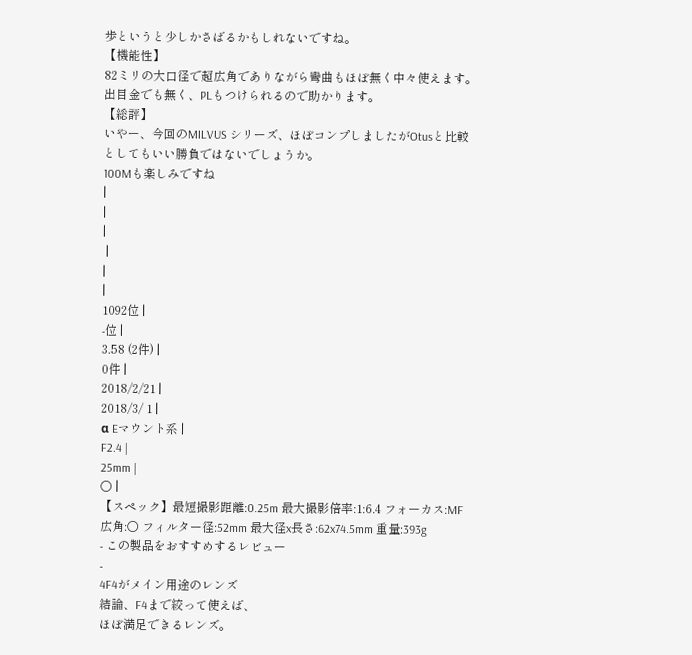歩というと少しかさばるかもしれないですね。
【機能性】
82ミリの大口径で超広角でありながら彎曲もほぼ無く中々使えます。
出目金でも無く、PLもつけられるので助かります。
【総評】
いやー、今回のMILVUS シリーズ、ほぼコンプしましたがOtusと比較としてもいい勝負ではないでしょうか。
100Mも楽しみですね
|
|
|
 |
|
|
1092位 |
-位 |
3.58 (2件) |
0件 |
2018/2/21 |
2018/3/ 1 |
α Eマウント系 |
F2.4 |
25mm |
○ |
【スペック】最短撮影距離:0.25m 最大撮影倍率:1:6.4 フォーカス:MF 広角:○ フィルター径:52mm 最大径x長さ:62x74.5mm 重量:393g
- この製品をおすすめするレビュー
-
4F4がメイン用途のレンズ
結論、F4まで絞って使えば、
ほぼ満足できるレンズ。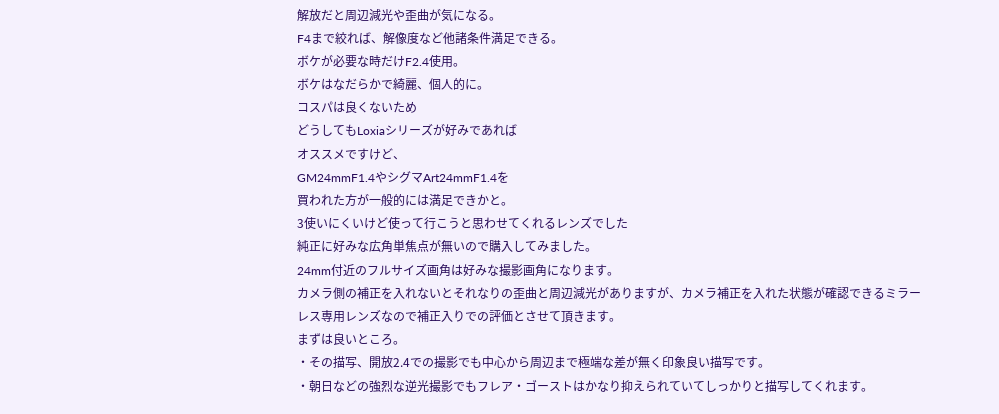解放だと周辺減光や歪曲が気になる。
F4まで絞れば、解像度など他諸条件満足できる。
ボケが必要な時だけF2.4使用。
ボケはなだらかで綺麗、個人的に。
コスパは良くないため
どうしてもLoxiaシリーズが好みであれば
オススメですけど、
GM24mmF1.4やシグマArt24mmF1.4を
買われた方が一般的には満足できかと。
3使いにくいけど使って行こうと思わせてくれるレンズでした
純正に好みな広角単焦点が無いので購入してみました。
24mm付近のフルサイズ画角は好みな撮影画角になります。
カメラ側の補正を入れないとそれなりの歪曲と周辺減光がありますが、カメラ補正を入れた状態が確認できるミラーレス専用レンズなので補正入りでの評価とさせて頂きます。
まずは良いところ。
・その描写、開放2.4での撮影でも中心から周辺まで極端な差が無く印象良い描写です。
・朝日などの強烈な逆光撮影でもフレア・ゴーストはかなり抑えられていてしっかりと描写してくれます。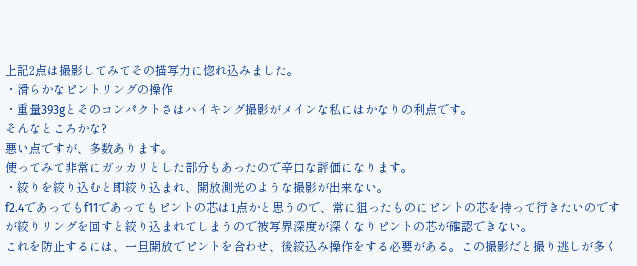上記2点は撮影してみてその描写力に惚れ込みました。
・滑らかなピントリングの操作
・重量393gとそのコンパクトさはハイキング撮影がメインな私にはかなりの利点です。
そんなところかな?
悪い点ですが、多数あります。
使ってみて非常にガッカリとした部分もあったので辛口な評価になります。
・絞りを絞り込むと即絞り込まれ、開放測光のような撮影が出来ない。
f2.4であってもf11であってもピントの芯は1点かと思うので、常に狙ったものにピントの芯を持って行きたいのですが絞りリングを回すと絞り込まれてしまうので被写界深度が深くなりピントの芯が確認できない。
これを防止するには、一旦開放でピントを合わせ、後絞込み操作をする必要がある。この撮影だと撮り逃しが多く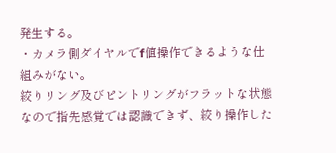発生する。
・カメラ側ダイヤルでf値操作できるような仕組みがない。
絞りリング及びピントリングがフラットな状態なので指先感覚では認識できず、絞り操作した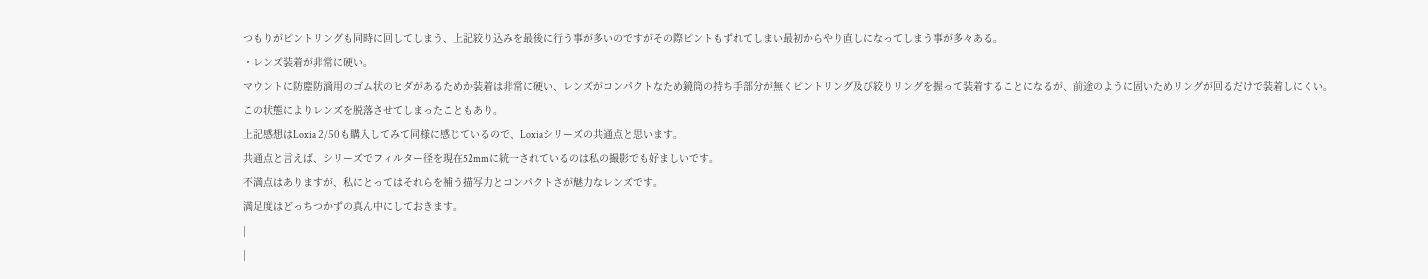つもりがピントリングも同時に回してしまう、上記絞り込みを最後に行う事が多いのですがその際ピントもずれてしまい最初からやり直しになってしまう事が多々ある。
・レンズ装着が非常に硬い。
マウントに防塵防滴用のゴム状のヒダがあるためか装着は非常に硬い、レンズがコンパクトなため鏡筒の持ち手部分が無くピントリング及び絞りリングを握って装着することになるが、前途のように固いためリングが回るだけで装着しにくい。
この状態によりレンズを脱落させてしまったこともあり。
上記感想はLoxia 2/50も購入してみて同様に感じているので、Loxiaシリーズの共通点と思います。
共通点と言えば、シリーズでフィルター径を現在52mmに統一されているのは私の撮影でも好ましいです。
不満点はありますが、私にとってはそれらを補う描写力とコンパクトさが魅力なレンズです。
満足度はどっちつかずの真ん中にしておきます。
|
|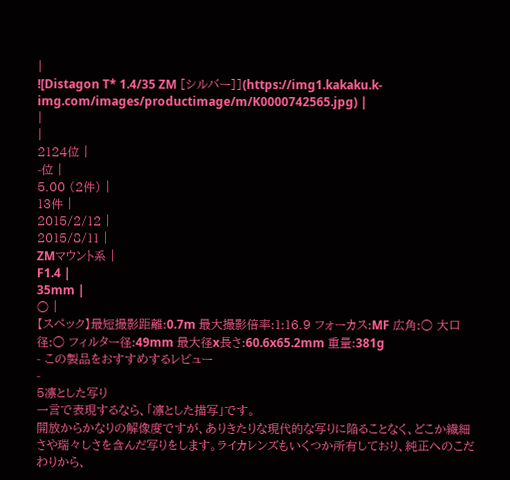|
![Distagon T* 1.4/35 ZM [シルバー]](https://img1.kakaku.k-img.com/images/productimage/m/K0000742565.jpg) |
|
|
2124位 |
-位 |
5.00 (2件) |
13件 |
2015/2/12 |
2015/8/11 |
ZMマウント系 |
F1.4 |
35mm |
○ |
【スペック】最短撮影距離:0.7m 最大撮影倍率:1:16.9 フォーカス:MF 広角:○ 大口径:○ フィルター径:49mm 最大径x長さ:60.6x65.2mm 重量:381g
- この製品をおすすめするレビュー
-
5凛とした写り
一言で表現するなら、「凛とした描写」です。
開放からかなりの解像度ですが、ありきたりな現代的な写りに陥ることなく、どこか繊細さや瑞々しさを含んだ写りをします。ライカレンズもいくつか所有しており、純正へのこだわりから、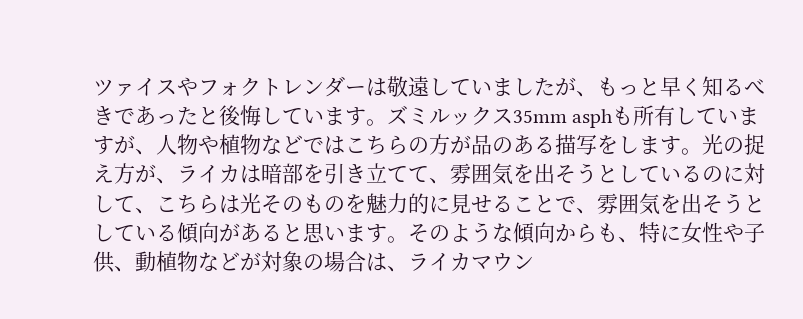ツァイスやフォクトレンダーは敬遠していましたが、もっと早く知るべきであったと後悔しています。ズミルックス35mm asphも所有していますが、人物や植物などではこちらの方が品のある描写をします。光の捉え方が、ライカは暗部を引き立てて、雰囲気を出そうとしているのに対して、こちらは光そのものを魅力的に見せることで、雰囲気を出そうとしている傾向があると思います。そのような傾向からも、特に女性や子供、動植物などが対象の場合は、ライカマウン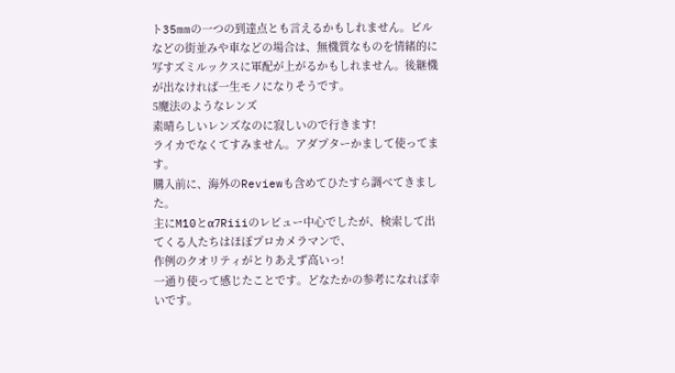ト35mmの一つの到達点とも言えるかもしれません。ビルなどの街並みや車などの場合は、無機質なものを情緒的に写すズミルックスに軍配が上がるかもしれません。後継機が出なければ一生モノになりそうです。
5魔法のようなレンズ
素晴らしいレンズなのに寂しいので行きます!
ライカでなくてすみません。アダプターかまして使ってます。
購入前に、海外のReviewも含めてひたすら調べてきました。
主にM10とα7Riiiのレビュー中心でしたが、検索して出てくる人たちはほぼプロカメラマンで、
作例のクオリティがとりあえず高いっ!
一通り使って感じたことです。どなたかの参考になれば幸いです。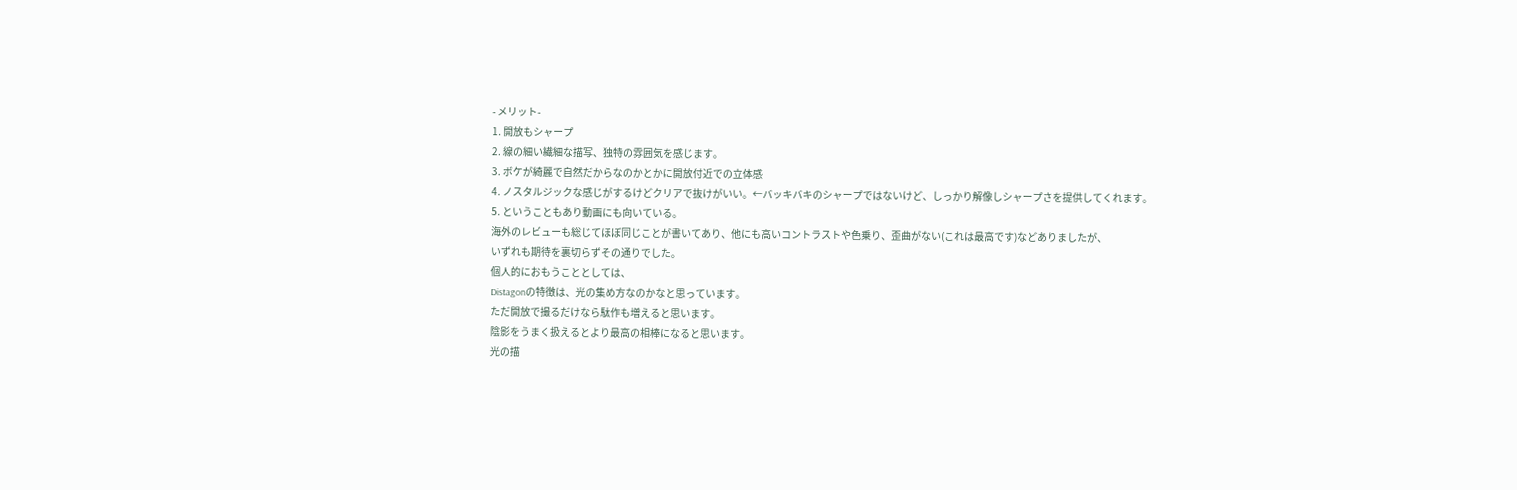- メリット-
1. 開放もシャープ
2. 線の細い繊細な描写、独特の雰囲気を感じます。
3. ボケが綺麗で自然だからなのかとかに開放付近での立体感
4. ノスタルジックな感じがするけどクリアで抜けがいい。←バッキバキのシャープではないけど、しっかり解像しシャープさを提供してくれます。
5. ということもあり動画にも向いている。
海外のレビューも総じてほぼ同じことが書いてあり、他にも高いコントラストや色乗り、歪曲がない(これは最高です)などありましたが、
いずれも期待を裏切らずその通りでした。
個人的におもうこととしては、
Distagonの特徴は、光の集め方なのかなと思っています。
ただ開放で撮るだけなら駄作も増えると思います。
陰影をうまく扱えるとより最高の相棒になると思います。
光の描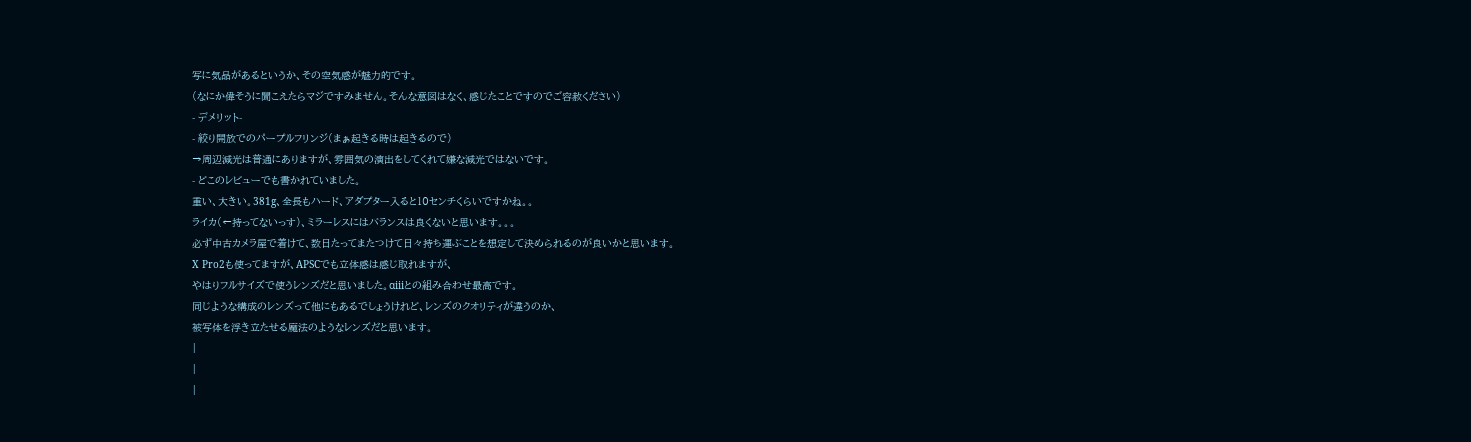写に気品があるというか、その空気感が魅力的です。
(なにか偉そうに聞こえたらマジですみません。そんな意図はなく、感じたことですのでご容赦ください)
- デメリット-
- 絞り開放でのパープルフリンジ(まぁ起きる時は起きるので)
→周辺減光は普通にありますが、雰囲気の演出をしてくれて嫌な減光ではないです。
- どこのレビューでも書かれていました。
重い、大きい。381g、全長もハード、アダプター入ると10センチくらいですかね。。
ライカ(←持ってないっす)、ミラーレスにはバランスは良くないと思います。。。
必ず中古カメラ屋で着けて、数日たってまたつけて日々持ち運ぶことを想定して決められるのが良いかと思います。
X Pro2も使ってますが、APSCでも立体感は感じ取れますが、
やはりフルサイズで使うレンズだと思いました。αiiiとの組み合わせ最高です。
同じような構成のレンズって他にもあるでしょうけれど、レンズのクオリティが違うのか、
被写体を浮き立たせる魔法のようなレンズだと思います。
|
|
|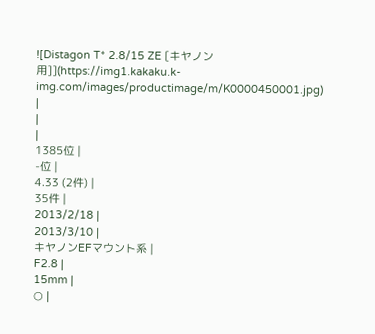![Distagon T* 2.8/15 ZE [キヤノン用]](https://img1.kakaku.k-img.com/images/productimage/m/K0000450001.jpg) |
|
|
1385位 |
-位 |
4.33 (2件) |
35件 |
2013/2/18 |
2013/3/10 |
キヤノンEFマウント系 |
F2.8 |
15mm |
○ |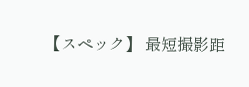【スペック】 最短撮影距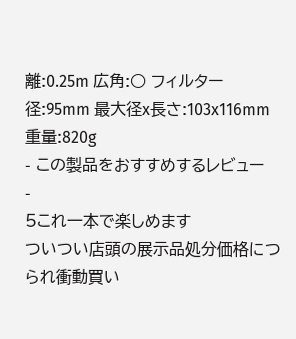離:0.25m 広角:○ フィルター径:95mm 最大径x長さ:103x116mm 重量:820g
- この製品をおすすめするレビュー
-
5これ一本で楽しめます
ついつい店頭の展示品処分価格につられ衝動買い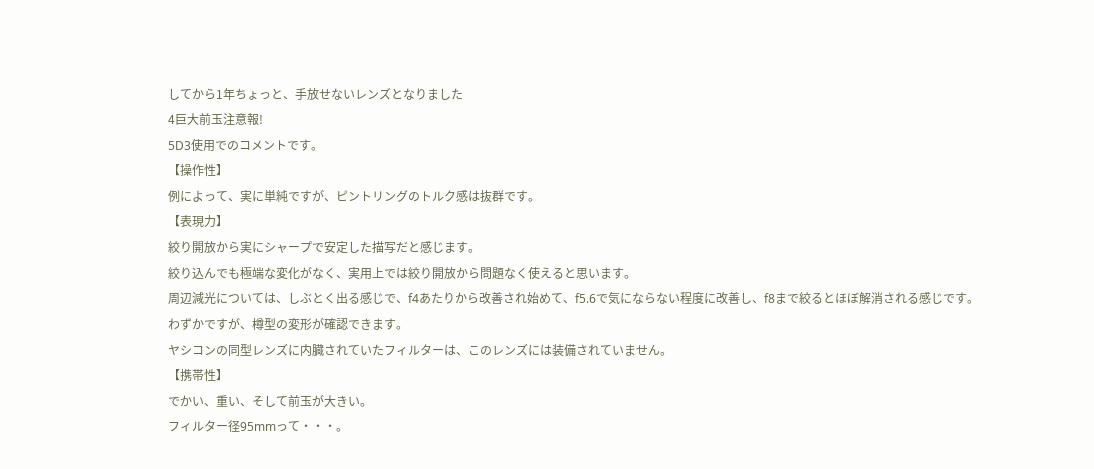してから1年ちょっと、手放せないレンズとなりました
4巨大前玉注意報!
5D3使用でのコメントです。
【操作性】
例によって、実に単純ですが、ピントリングのトルク感は抜群です。
【表現力】
絞り開放から実にシャープで安定した描写だと感じます。
絞り込んでも極端な変化がなく、実用上では絞り開放から問題なく使えると思います。
周辺減光については、しぶとく出る感じで、f4あたりから改善され始めて、f5.6で気にならない程度に改善し、f8まで絞るとほぼ解消される感じです。
わずかですが、樽型の変形が確認できます。
ヤシコンの同型レンズに内臓されていたフィルターは、このレンズには装備されていません。
【携帯性】
でかい、重い、そして前玉が大きい。
フィルター径95mmって・・・。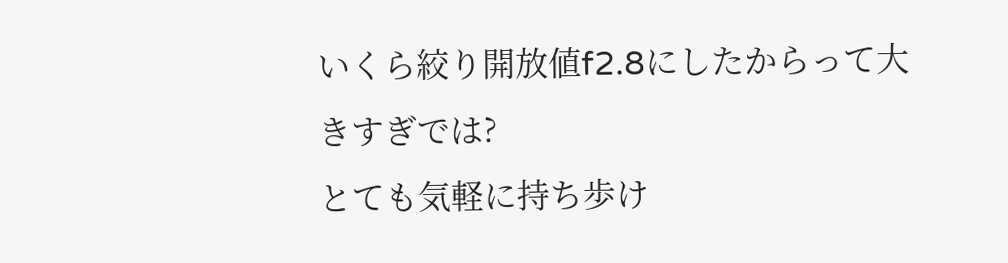いくら絞り開放値f2.8にしたからって大きすぎでは?
とても気軽に持ち歩け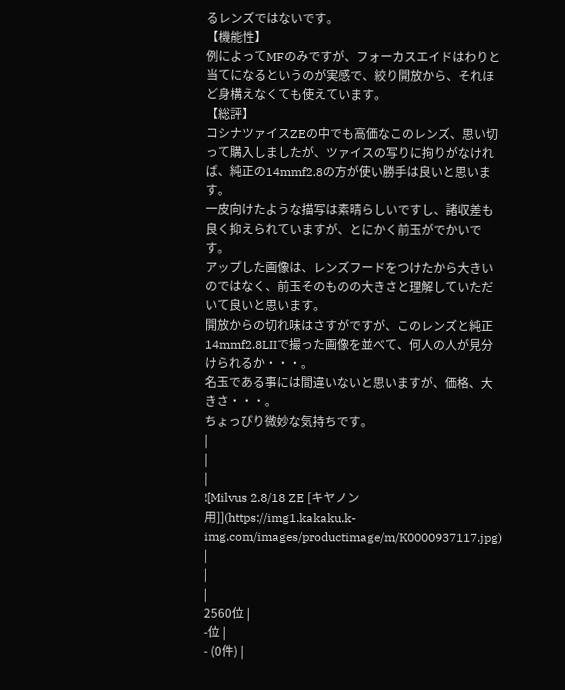るレンズではないです。
【機能性】
例によってMFのみですが、フォーカスエイドはわりと当てになるというのが実感で、絞り開放から、それほど身構えなくても使えています。
【総評】
コシナツァイスZEの中でも高価なこのレンズ、思い切って購入しましたが、ツァイスの写りに拘りがなければ、純正の14mmf2.8の方が使い勝手は良いと思います。
一皮向けたような描写は素晴らしいですし、諸収差も良く抑えられていますが、とにかく前玉がでかいです。
アップした画像は、レンズフードをつけたから大きいのではなく、前玉そのものの大きさと理解していただいて良いと思います。
開放からの切れ味はさすがですが、このレンズと純正14mmf2.8LIIで撮った画像を並べて、何人の人が見分けられるか・・・。
名玉である事には間違いないと思いますが、価格、大きさ・・・。
ちょっぴり微妙な気持ちです。
|
|
|
![Milvus 2.8/18 ZE [キヤノン用]](https://img1.kakaku.k-img.com/images/productimage/m/K0000937117.jpg) |
|
|
2560位 |
-位 |
- (0件) |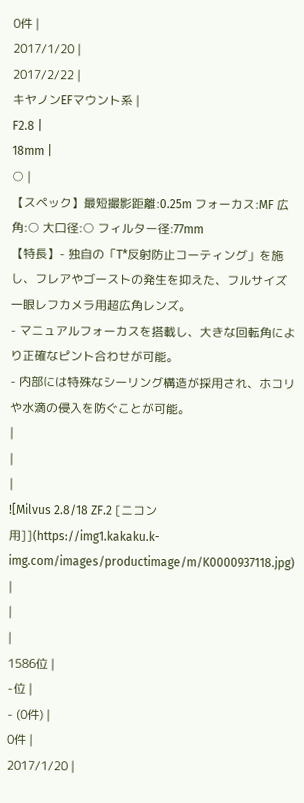0件 |
2017/1/20 |
2017/2/22 |
キヤノンEFマウント系 |
F2.8 |
18mm |
○ |
【スペック】最短撮影距離:0.25m フォーカス:MF 広角:○ 大口径:○ フィルター径:77mm
【特長】- 独自の「T*反射防止コーティング」を施し、フレアやゴーストの発生を抑えた、フルサイズ一眼レフカメラ用超広角レンズ。
- マニュアルフォーカスを搭載し、大きな回転角により正確なピント合わせが可能。
- 内部には特殊なシーリング構造が採用され、ホコリや水滴の侵入を防ぐことが可能。
|
|
|
![Milvus 2.8/18 ZF.2 [ニコン用]](https://img1.kakaku.k-img.com/images/productimage/m/K0000937118.jpg) |
|
|
1586位 |
-位 |
- (0件) |
0件 |
2017/1/20 |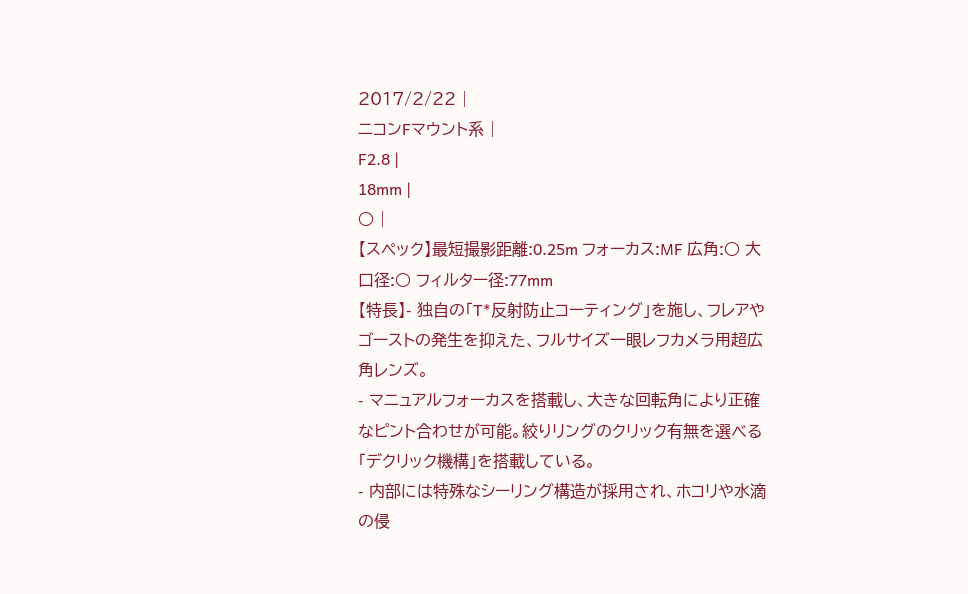2017/2/22 |
ニコンFマウント系 |
F2.8 |
18mm |
○ |
【スペック】最短撮影距離:0.25m フォーカス:MF 広角:○ 大口径:○ フィルター径:77mm
【特長】- 独自の「T*反射防止コーティング」を施し、フレアやゴーストの発生を抑えた、フルサイズ一眼レフカメラ用超広角レンズ。
- マニュアルフォーカスを搭載し、大きな回転角により正確なピント合わせが可能。絞りリングのクリック有無を選べる「デクリック機構」を搭載している。
- 内部には特殊なシーリング構造が採用され、ホコリや水滴の侵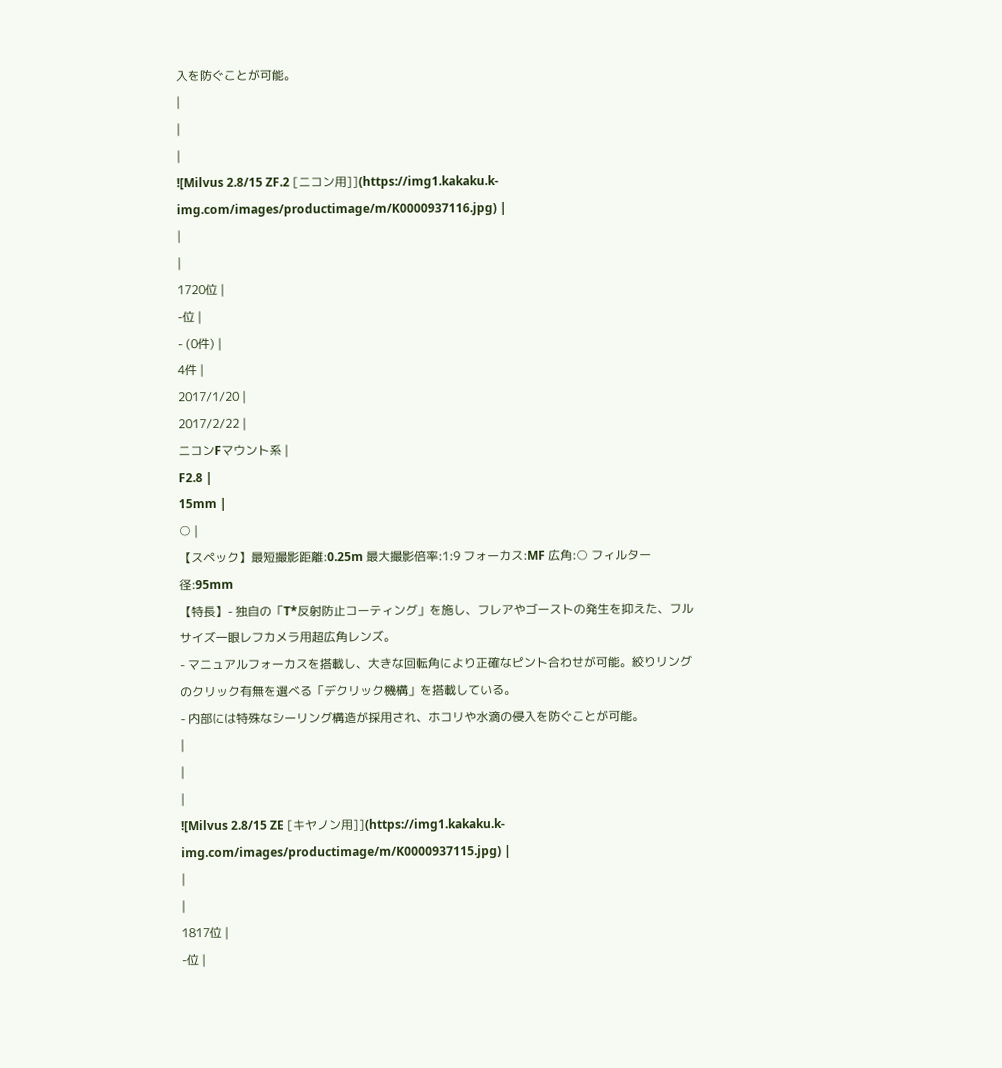入を防ぐことが可能。
|
|
|
![Milvus 2.8/15 ZF.2 [ニコン用]](https://img1.kakaku.k-img.com/images/productimage/m/K0000937116.jpg) |
|
|
1720位 |
-位 |
- (0件) |
4件 |
2017/1/20 |
2017/2/22 |
ニコンFマウント系 |
F2.8 |
15mm |
○ |
【スペック】最短撮影距離:0.25m 最大撮影倍率:1:9 フォーカス:MF 広角:○ フィルター径:95mm
【特長】- 独自の「T*反射防止コーティング」を施し、フレアやゴーストの発生を抑えた、フルサイズ一眼レフカメラ用超広角レンズ。
- マニュアルフォーカスを搭載し、大きな回転角により正確なピント合わせが可能。絞りリングのクリック有無を選べる「デクリック機構」を搭載している。
- 内部には特殊なシーリング構造が採用され、ホコリや水滴の侵入を防ぐことが可能。
|
|
|
![Milvus 2.8/15 ZE [キヤノン用]](https://img1.kakaku.k-img.com/images/productimage/m/K0000937115.jpg) |
|
|
1817位 |
-位 |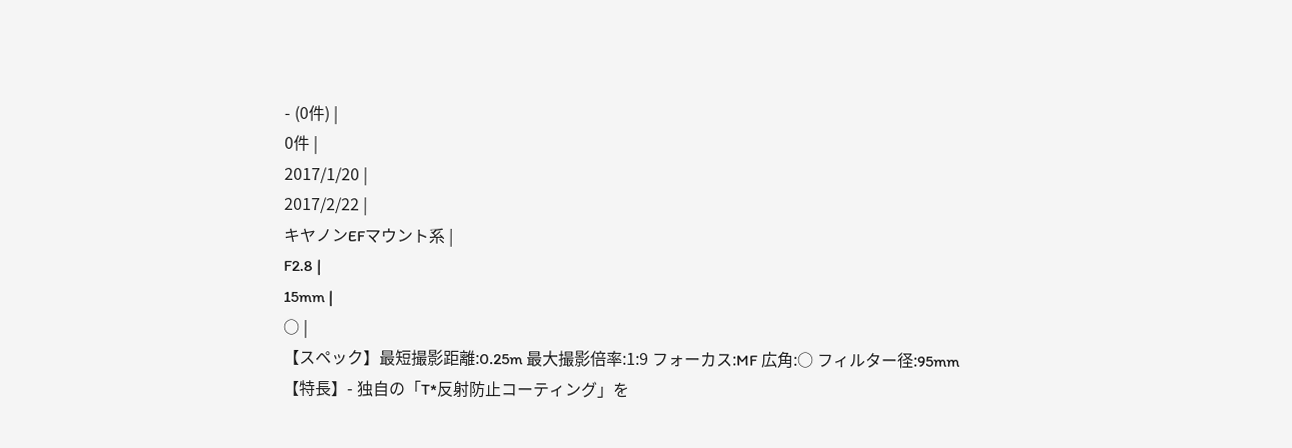- (0件) |
0件 |
2017/1/20 |
2017/2/22 |
キヤノンEFマウント系 |
F2.8 |
15mm |
○ |
【スペック】最短撮影距離:0.25m 最大撮影倍率:1:9 フォーカス:MF 広角:○ フィルター径:95mm
【特長】- 独自の「T*反射防止コーティング」を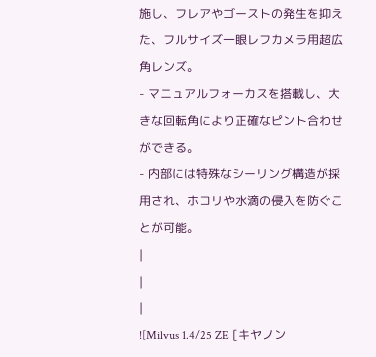施し、フレアやゴーストの発生を抑えた、フルサイズ一眼レフカメラ用超広角レンズ。
- マニュアルフォーカスを搭載し、大きな回転角により正確なピント合わせができる。
- 内部には特殊なシーリング構造が採用され、ホコリや水滴の侵入を防ぐことが可能。
|
|
|
![Milvus 1.4/25 ZE [キヤノン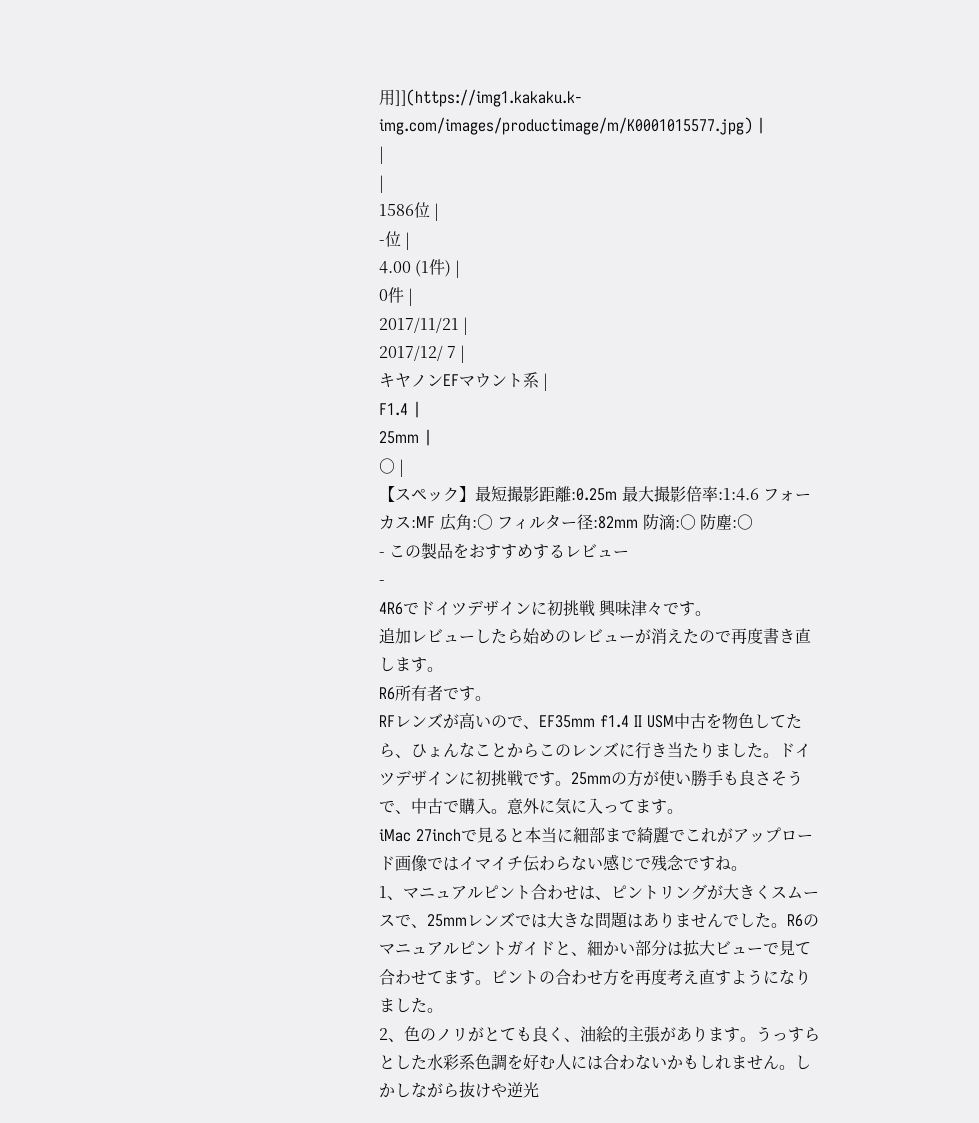用]](https://img1.kakaku.k-img.com/images/productimage/m/K0001015577.jpg) |
|
|
1586位 |
-位 |
4.00 (1件) |
0件 |
2017/11/21 |
2017/12/ 7 |
キヤノンEFマウント系 |
F1.4 |
25mm |
○ |
【スペック】最短撮影距離:0.25m 最大撮影倍率:1:4.6 フォーカス:MF 広角:○ フィルター径:82mm 防滴:○ 防塵:○
- この製品をおすすめするレビュー
-
4R6でドイツデザインに初挑戦 興味津々です。
追加レビューしたら始めのレビューが消えたので再度書き直します。
R6所有者です。
RFレンズが高いので、EF35mm f1.4 II USM中古を物色してたら、ひょんなことからこのレンズに行き当たりました。ドイツデザインに初挑戦です。25mmの方が使い勝手も良さそうで、中古で購入。意外に気に入ってます。
iMac 27inchで見ると本当に細部まで綺麗でこれがアップロード画像ではイマイチ伝わらない感じで残念ですね。
1、マニュアルピント合わせは、ピントリングが大きくスムースで、25mmレンズでは大きな問題はありませんでした。R6のマニュアルピントガイドと、細かい部分は拡大ビューで見て合わせてます。ピントの合わせ方を再度考え直すようになりました。
2、色のノリがとても良く、油絵的主張があります。うっすらとした水彩系色調を好む人には合わないかもしれません。しかしながら抜けや逆光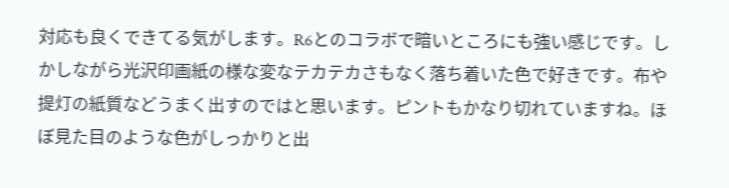対応も良くできてる気がします。R6とのコラボで暗いところにも強い感じです。しかしながら光沢印画紙の様な変なテカテカさもなく落ち着いた色で好きです。布や提灯の紙質などうまく出すのではと思います。ピントもかなり切れていますね。ほぼ見た目のような色がしっかりと出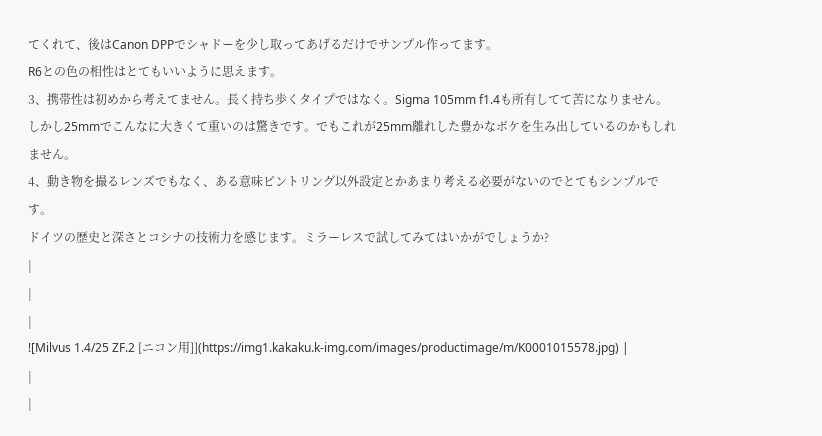てくれて、後はCanon DPPでシャドーを少し取ってあげるだけでサンプル作ってます。
R6との色の相性はとてもいいように思えます。
3、携帯性は初めから考えてません。長く持ち歩くタイプではなく。Sigma 105mm f1.4も所有してて苦になりません。しかし25mmでこんなに大きくて重いのは驚きです。でもこれが25mm離れした豊かなボケを生み出しているのかもしれません。
4、動き物を撮るレンズでもなく、ある意味ピントリング以外設定とかあまり考える必要がないのでとてもシンプルです。
ドイツの歴史と深さとコシナの技術力を感じます。ミラーレスで試してみてはいかがでしょうか?
|
|
|
![Milvus 1.4/25 ZF.2 [ニコン用]](https://img1.kakaku.k-img.com/images/productimage/m/K0001015578.jpg) |
|
|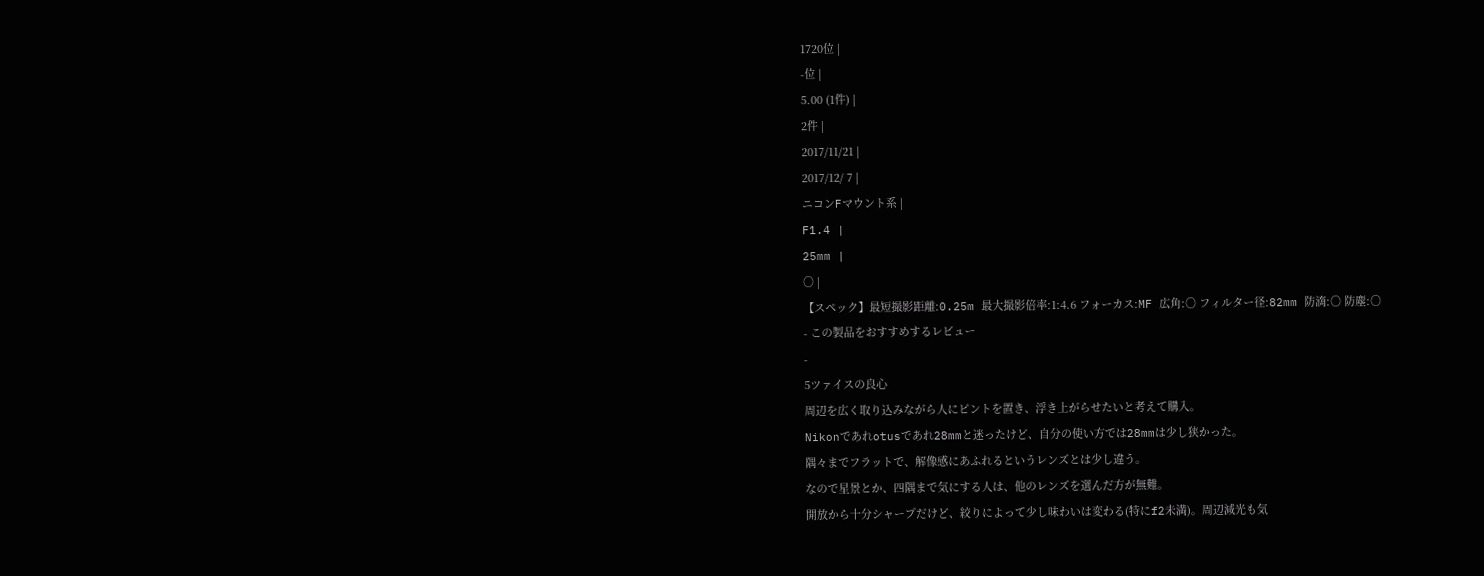1720位 |
-位 |
5.00 (1件) |
2件 |
2017/11/21 |
2017/12/ 7 |
ニコンFマウント系 |
F1.4 |
25mm |
○ |
【スペック】最短撮影距離:0.25m 最大撮影倍率:1:4.6 フォーカス:MF 広角:○ フィルター径:82mm 防滴:○ 防塵:○
- この製品をおすすめするレビュー
-
5ツァイスの良心
周辺を広く取り込みながら人にピントを置き、浮き上がらせたいと考えて購入。
Nikonであれotusであれ28mmと迷ったけど、自分の使い方では28mmは少し狭かった。
隅々までフラットで、解像感にあふれるというレンズとは少し違う。
なので星景とか、四隅まで気にする人は、他のレンズを選んだ方が無難。
開放から十分シャープだけど、絞りによって少し味わいは変わる(特にf2未満)。周辺減光も気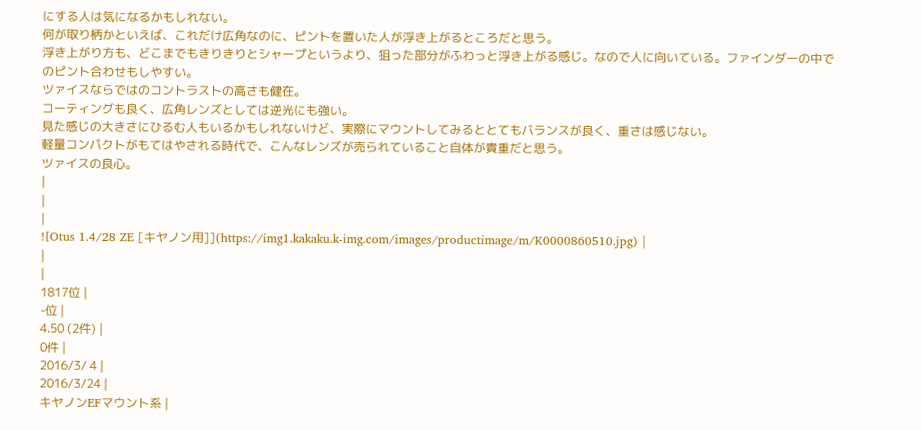にする人は気になるかもしれない。
何が取り柄かといえば、これだけ広角なのに、ピントを置いた人が浮き上がるところだと思う。
浮き上がり方も、どこまでもきりきりとシャープというより、狙った部分がふわっと浮き上がる感じ。なので人に向いている。ファインダーの中でのピント合わせもしやすい。
ツァイスならではのコントラストの高さも健在。
コーティングも良く、広角レンズとしては逆光にも強い。
見た感じの大きさにひるむ人もいるかもしれないけど、実際にマウントしてみるととてもバランスが良く、重さは感じない。
軽量コンパクトがもてはやされる時代で、こんなレンズが売られていること自体が貴重だと思う。
ツァイスの良心。
|
|
|
![Otus 1.4/28 ZE [キヤノン用]](https://img1.kakaku.k-img.com/images/productimage/m/K0000860510.jpg) |
|
|
1817位 |
-位 |
4.50 (2件) |
0件 |
2016/3/ 4 |
2016/3/24 |
キヤノンEFマウント系 |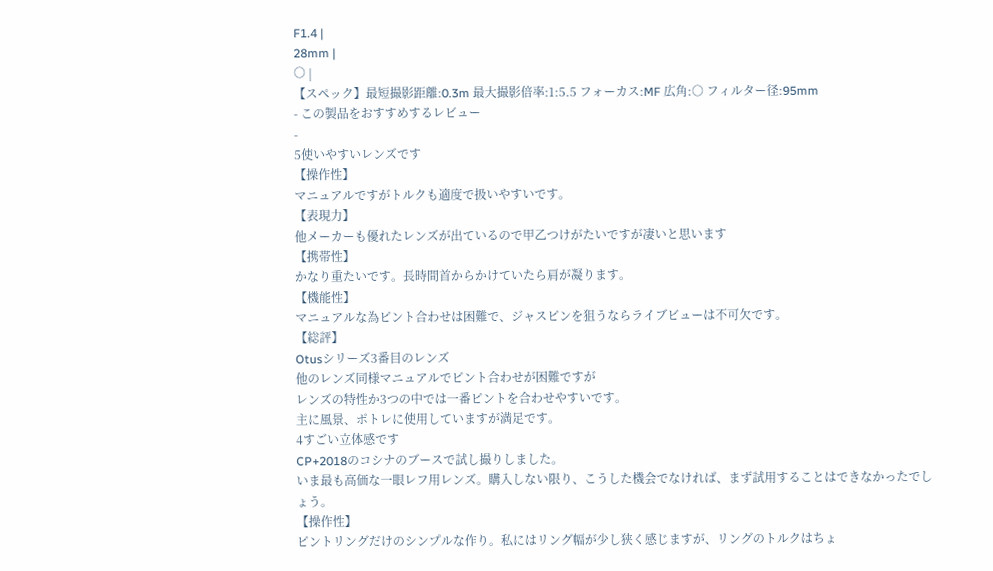F1.4 |
28mm |
○ |
【スペック】最短撮影距離:0.3m 最大撮影倍率:1:5.5 フォーカス:MF 広角:○ フィルター径:95mm
- この製品をおすすめするレビュー
-
5使いやすいレンズです
【操作性】
マニュアルですがトルクも適度で扱いやすいです。
【表現力】
他メーカーも優れたレンズが出ているので甲乙つけがたいですが凄いと思います
【携帯性】
かなり重たいです。長時間首からかけていたら肩が凝ります。
【機能性】
マニュアルな為ピント合わせは困難で、ジャスピンを狙うならライブビューは不可欠です。
【総評】
Otusシリーズ3番目のレンズ
他のレンズ同様マニュアルでピント合わせが困難ですが
レンズの特性か3つの中では一番ピントを合わせやすいです。
主に風景、ポトレに使用していますが満足です。
4すごい立体感です
CP+2018のコシナのブースで試し撮りしました。
いま最も高価な一眼レフ用レンズ。購入しない限り、こうした機会でなければ、まず試用することはできなかったでしょう。
【操作性】
ピントリングだけのシンプルな作り。私にはリング幅が少し狭く感じますが、リングのトルクはちょ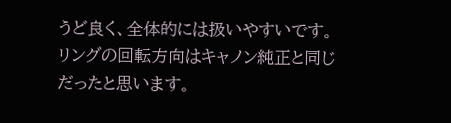うど良く、全体的には扱いやすいです。リングの回転方向はキャノン純正と同じだったと思います。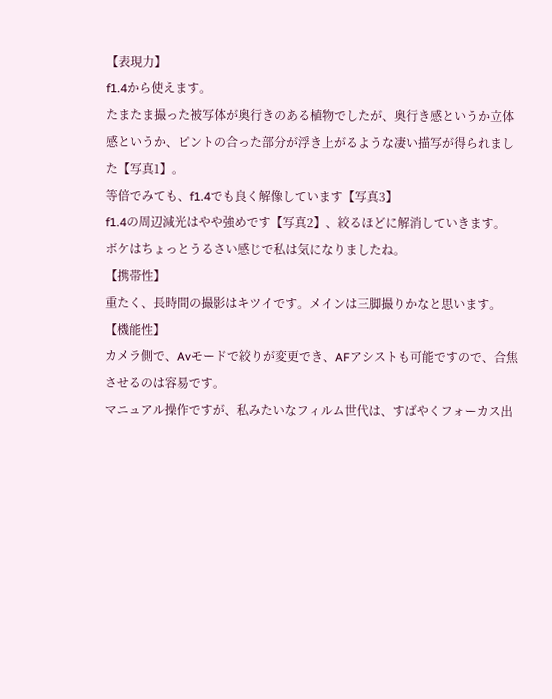【表現力】
f1.4から使えます。
たまたま撮った被写体が奥行きのある植物でしたが、奥行き感というか立体感というか、ピントの合った部分が浮き上がるような凄い描写が得られました【写真1】。
等倍でみても、f1.4でも良く解像しています【写真3】
f1.4の周辺減光はやや強めです【写真2】、絞るほどに解消していきます。
ボケはちょっとうるさい感じで私は気になりましたね。
【携帯性】
重たく、長時間の撮影はキツイです。メインは三脚撮りかなと思います。
【機能性】
カメラ側で、Avモードで絞りが変更でき、AFアシストも可能ですので、合焦させるのは容易です。
マニュアル操作ですが、私みたいなフィルム世代は、すばやくフォーカス出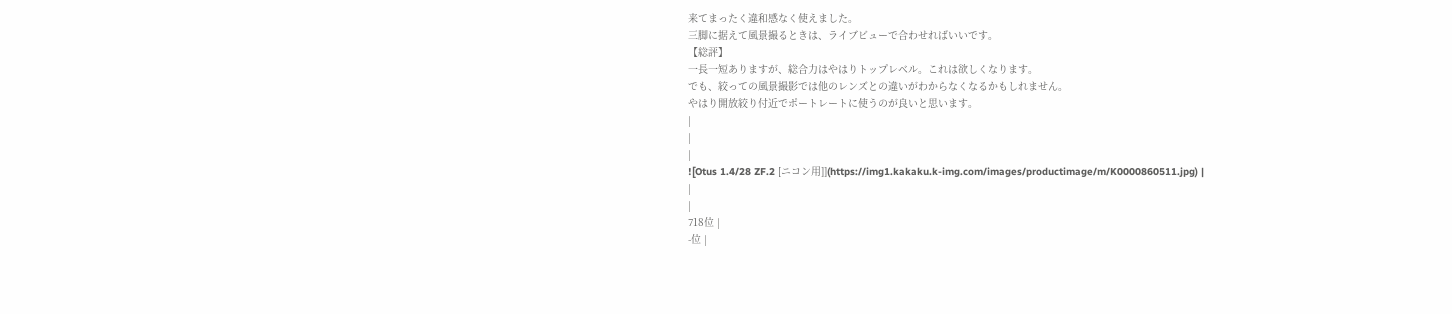来てまったく違和感なく使えました。
三脚に据えて風景撮るときは、ライブビューで合わせればいいです。
【総評】
一長一短ありますが、総合力はやはりトップレベル。これは欲しくなります。
でも、絞っての風景撮影では他のレンズとの違いがわからなくなるかもしれません。
やはり開放絞り付近でポートレートに使うのが良いと思います。
|
|
|
![Otus 1.4/28 ZF.2 [ニコン用]](https://img1.kakaku.k-img.com/images/productimage/m/K0000860511.jpg) |
|
|
718位 |
-位 |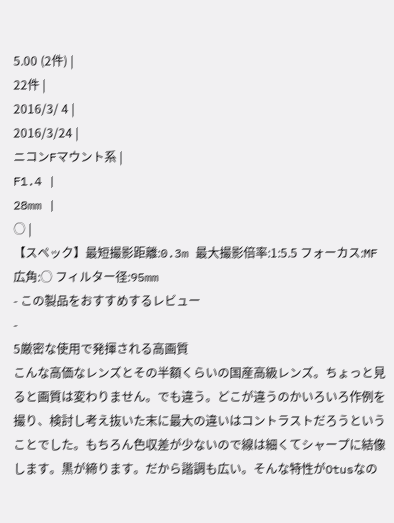5.00 (2件) |
22件 |
2016/3/ 4 |
2016/3/24 |
ニコンFマウント系 |
F1.4 |
28mm |
○ |
【スペック】最短撮影距離:0.3m 最大撮影倍率:1:5.5 フォーカス:MF 広角:○ フィルター径:95mm
- この製品をおすすめするレビュー
-
5厳密な使用で発揮される高画質
こんな高価なレンズとその半額くらいの国産高級レンズ。ちょっと見ると画質は変わりません。でも違う。どこが違うのかいろいろ作例を撮り、検討し考え抜いた末に最大の違いはコントラストだろうということでした。もちろん色収差が少ないので線は細くてシャープに結像します。黒が締ります。だから諧調も広い。そんな特性がOtusなの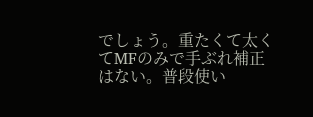でしょう。重たくて太くてMFのみで手ぶれ補正はない。普段使い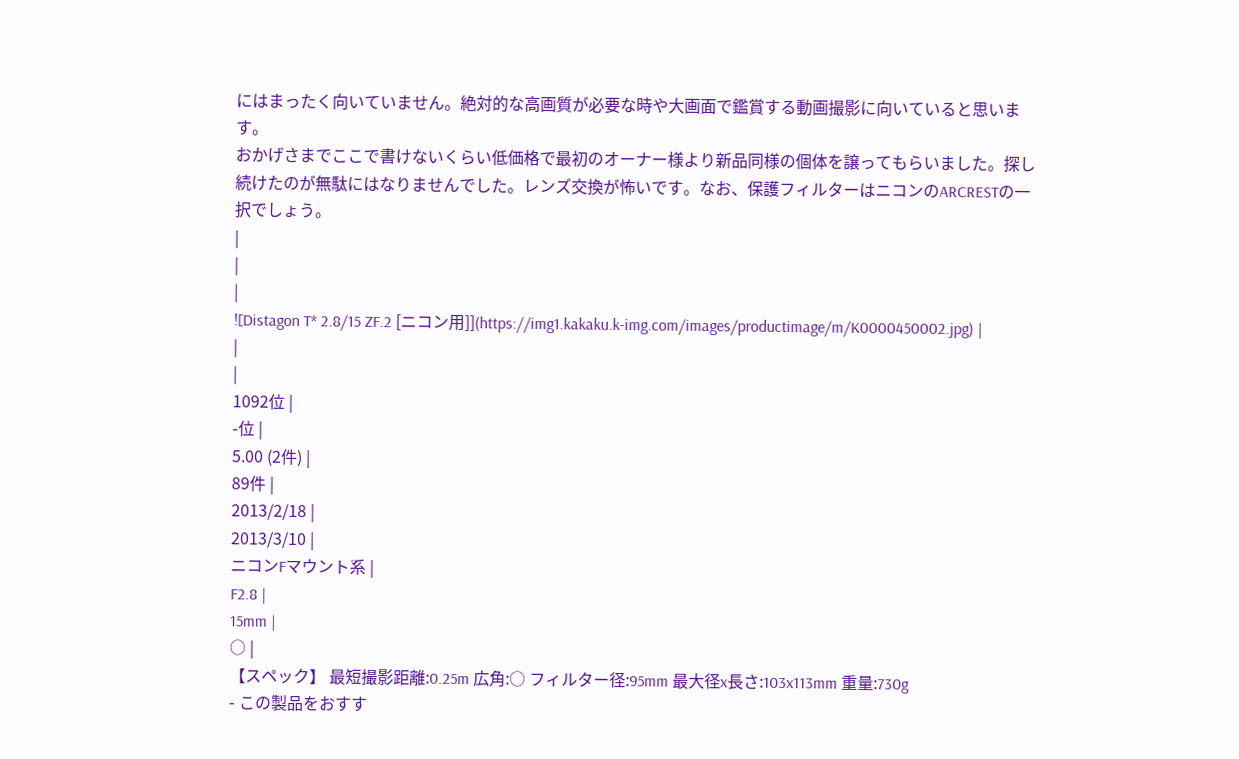にはまったく向いていません。絶対的な高画質が必要な時や大画面で鑑賞する動画撮影に向いていると思います。
おかげさまでここで書けないくらい低価格で最初のオーナー様より新品同様の個体を譲ってもらいました。探し続けたのが無駄にはなりませんでした。レンズ交換が怖いです。なお、保護フィルターはニコンのARCRESTの一択でしょう。
|
|
|
![Distagon T* 2.8/15 ZF.2 [ニコン用]](https://img1.kakaku.k-img.com/images/productimage/m/K0000450002.jpg) |
|
|
1092位 |
-位 |
5.00 (2件) |
89件 |
2013/2/18 |
2013/3/10 |
ニコンFマウント系 |
F2.8 |
15mm |
○ |
【スペック】 最短撮影距離:0.25m 広角:○ フィルター径:95mm 最大径x長さ:103x113mm 重量:730g
- この製品をおすす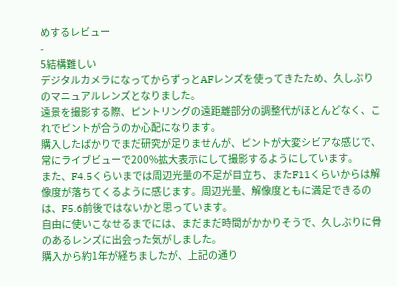めするレビュー
-
5結構難しい
デジタルカメラになってからずっとAFレンズを使ってきたため、久しぶりのマニュアルレンズとなりました。
遠景を撮影する際、ピントリングの遠距離部分の調整代がほとんどなく、これでピントが合うのか心配になります。
購入したばかりでまだ研究が足りませんが、ピントが大変シビアな感じで、常にライブビューで200%拡大表示にして撮影するようにしています。
また、F4.5くらいまでは周辺光量の不足が目立ち、またF11くらいからは解像度が落ちてくるように感じます。周辺光量、解像度ともに満足できるのは、F5.6前後ではないかと思っています。
自由に使いこなせるまでには、まだまだ時間がかかりそうで、久しぶりに骨のあるレンズに出会った気がしました。
購入から約1年が経ちましたが、上記の通り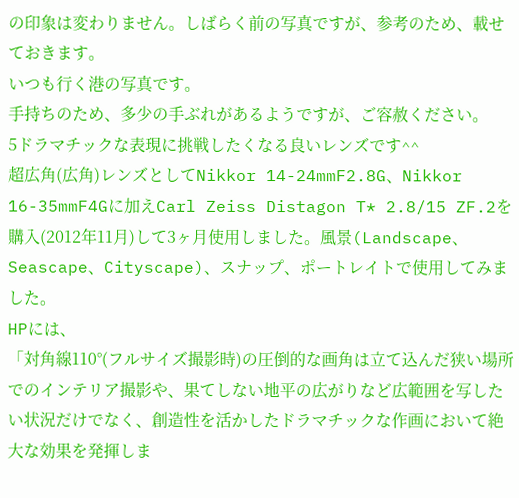の印象は変わりません。しばらく前の写真ですが、参考のため、載せておきます。
いつも行く港の写真です。
手持ちのため、多少の手ぶれがあるようですが、ご容赦ください。
5ドラマチックな表現に挑戦したくなる良いレンズです^^
超広角(広角)レンズとしてNikkor 14-24mmF2.8G、Nikkor 16-35mmF4Gに加えCarl Zeiss Distagon T* 2.8/15 ZF.2を購入(2012年11月)して3ヶ月使用しました。風景(Landscape、Seascape、Cityscape)、スナップ、ポートレイトで使用してみました。
HPには、
「対角線110°(フルサイズ撮影時)の圧倒的な画角は立て込んだ狭い場所でのインテリア撮影や、果てしない地平の広がりなど広範囲を写したい状況だけでなく、創造性を活かしたドラマチックな作画において絶大な効果を発揮しま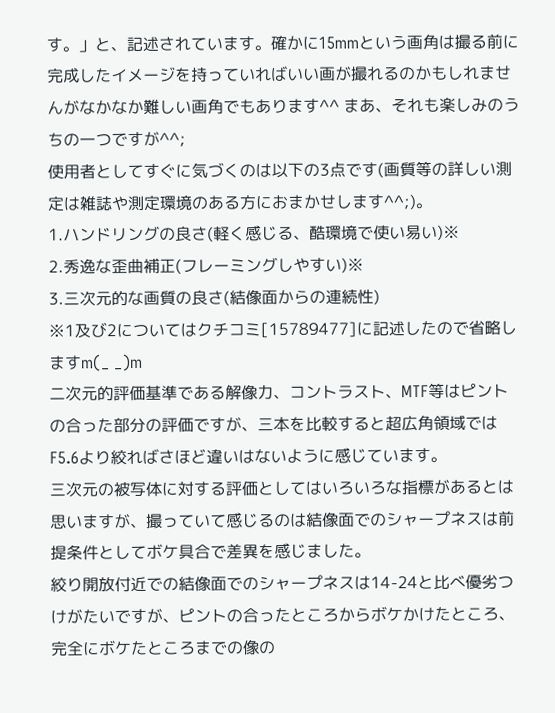す。」と、記述されています。確かに15mmという画角は撮る前に完成したイメージを持っていればいい画が撮れるのかもしれませんがなかなか難しい画角でもあります^^ まあ、それも楽しみのうちの一つですが^^;
使用者としてすぐに気づくのは以下の3点です(画質等の詳しい測定は雑誌や測定環境のある方におまかせします^^;)。
1.ハンドリングの良さ(軽く感じる、酷環境で使い易い)※
2.秀逸な歪曲補正(フレーミングしやすい)※
3.三次元的な画質の良さ(結像面からの連続性)
※1及び2についてはクチコミ[15789477]に記述したので省略しますm(_ _)m
二次元的評価基準である解像力、コントラスト、MTF等はピントの合った部分の評価ですが、三本を比較すると超広角領域ではF5.6より絞ればさほど違いはないように感じています。
三次元の被写体に対する評価としてはいろいろな指標があるとは思いますが、撮っていて感じるのは結像面でのシャープネスは前提条件としてボケ具合で差異を感じました。
絞り開放付近での結像面でのシャープネスは14-24と比べ優劣つけがたいですが、ピントの合ったところからボケかけたところ、完全にボケたところまでの像の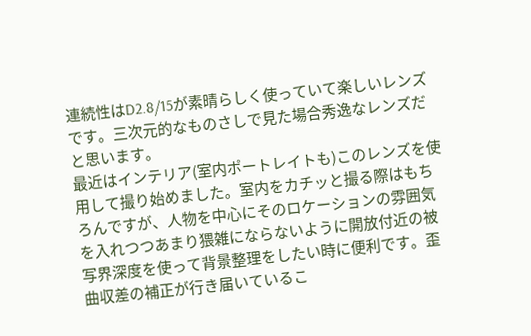連続性はD2.8/15が素晴らしく使っていて楽しいレンズです。三次元的なものさしで見た場合秀逸なレンズだと思います。
最近はインテリア(室内ポートレイトも)このレンズを使用して撮り始めました。室内をカチッと撮る際はもちろんですが、人物を中心にそのロケーションの雰囲気を入れつつあまり猥雑にならないように開放付近の被写界深度を使って背景整理をしたい時に便利です。歪曲収差の補正が行き届いているこ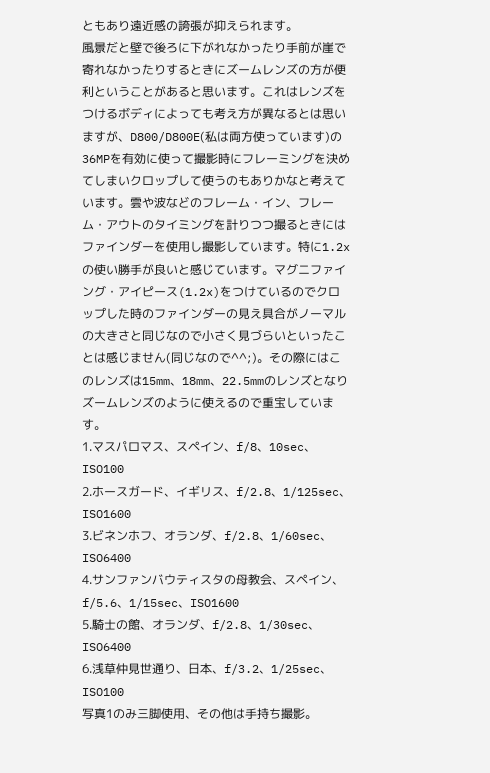ともあり遠近感の誇張が抑えられます。
風景だと壁で後ろに下がれなかったり手前が崖で寄れなかったりするときにズームレンズの方が便利ということがあると思います。これはレンズをつけるボディによっても考え方が異なるとは思いますが、D800/D800E(私は両方使っています)の36MPを有効に使って撮影時にフレーミングを決めてしまいクロップして使うのもありかなと考えています。雲や波などのフレーム・イン、フレーム・アウトのタイミングを計りつつ撮るときにはファインダーを使用し撮影しています。特に1.2xの使い勝手が良いと感じています。マグニファイング・アイピース(1.2x)をつけているのでクロップした時のファインダーの見え具合がノーマルの大きさと同じなので小さく見づらいといったことは感じません(同じなので^^;)。その際にはこのレンズは15mm、18mm、22.5mmのレンズとなりズームレンズのように使えるので重宝しています。
1.マスパロマス、スペイン、f/8、10sec、ISO100
2.ホースガード、イギリス、f/2.8、1/125sec、ISO1600
3.ビネンホフ、オランダ、f/2.8、1/60sec、ISO6400
4.サンファンバウティスタの母教会、スペイン、f/5.6、1/15sec、ISO1600
5.騎士の館、オランダ、f/2.8、1/30sec、ISO6400
6.浅草仲見世通り、日本、f/3.2、1/25sec、ISO100
写真1のみ三脚使用、その他は手持ち撮影。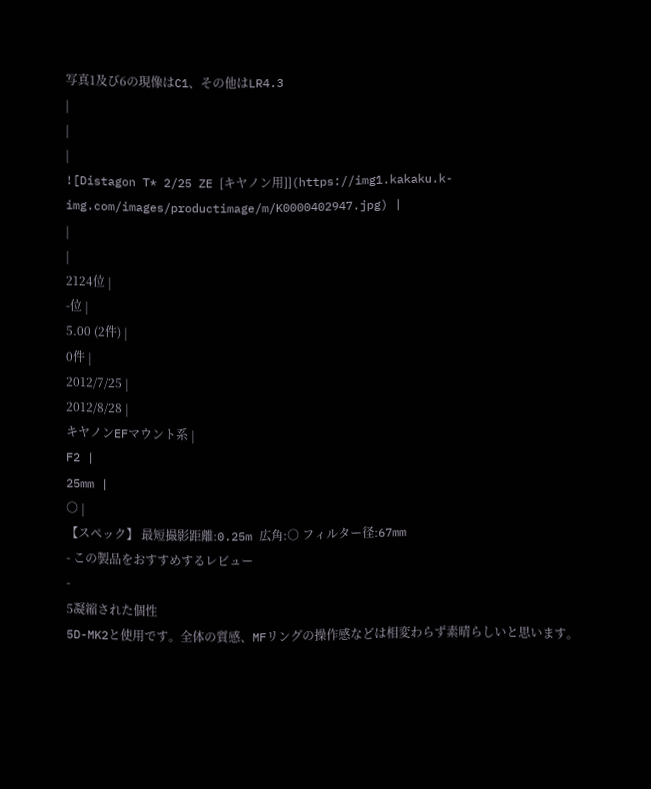写真1及び6の現像はC1、その他はLR4.3
|
|
|
![Distagon T* 2/25 ZE [キヤノン用]](https://img1.kakaku.k-img.com/images/productimage/m/K0000402947.jpg) |
|
|
2124位 |
-位 |
5.00 (2件) |
0件 |
2012/7/25 |
2012/8/28 |
キヤノンEFマウント系 |
F2 |
25mm |
○ |
【スペック】 最短撮影距離:0.25m 広角:○ フィルター径:67mm
- この製品をおすすめするレビュー
-
5凝縮された個性
5D-MK2と使用です。全体の質感、MFリングの操作感などは相変わらず素晴らしいと思います。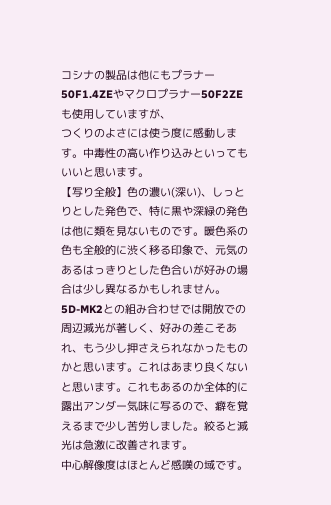コシナの製品は他にもプラナー50F1.4ZEやマクロプラナー50F2ZEも使用していますが、
つくりのよさには使う度に感動します。中毒性の高い作り込みといってもいいと思います。
【写り全般】色の濃い(深い)、しっとりとした発色で、特に黒や深緑の発色は他に類を見ないものです。暖色系の色も全般的に渋く移る印象で、元気のあるはっきりとした色合いが好みの場合は少し異なるかもしれません。
5D-MK2との組み合わせでは開放での周辺減光が著しく、好みの差こそあれ、もう少し押さえられなかったものかと思います。これはあまり良くないと思います。これもあるのか全体的に露出アンダー気味に写るので、癖を覚えるまで少し苦労しました。絞ると減光は急激に改善されます。
中心解像度はほとんど感嘆の域です。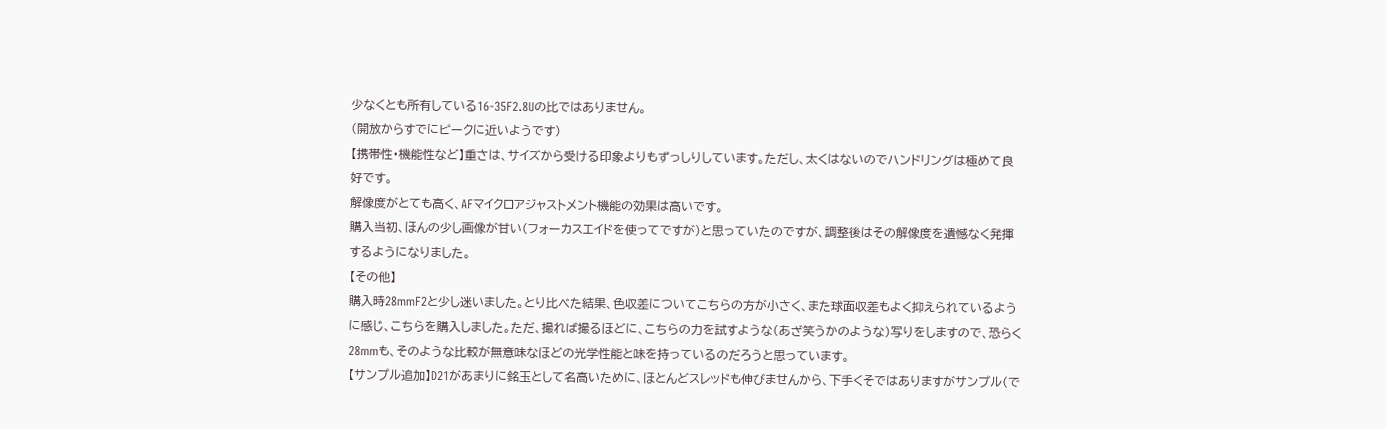少なくとも所有している16-35F2.8Uの比ではありません。
(開放からすでにピークに近いようです)
【携帯性・機能性など】重さは、サイズから受ける印象よりもずっしりしています。ただし、太くはないのでハンドリングは極めて良好です。
解像度がとても高く、AFマイクロアジャストメント機能の効果は高いです。
購入当初、ほんの少し画像が甘い(フォーカスエイドを使ってですが)と思っていたのですが、調整後はその解像度を遺憾なく発揮するようになりました。
【その他】
購入時28mmF2と少し迷いました。とり比べた結果、色収差についてこちらの方が小さく、また球面収差もよく抑えられているように感じ、こちらを購入しました。ただ、撮れば撮るほどに、こちらの力を試すような(あざ笑うかのような)写りをしますので、恐らく28mmも、そのような比較が無意味なほどの光学性能と味を持っているのだろうと思っています。
【サンプル追加】D21があまりに銘玉として名高いために、ほとんどスレッドも伸びませんから、下手くそではありますがサンプル(で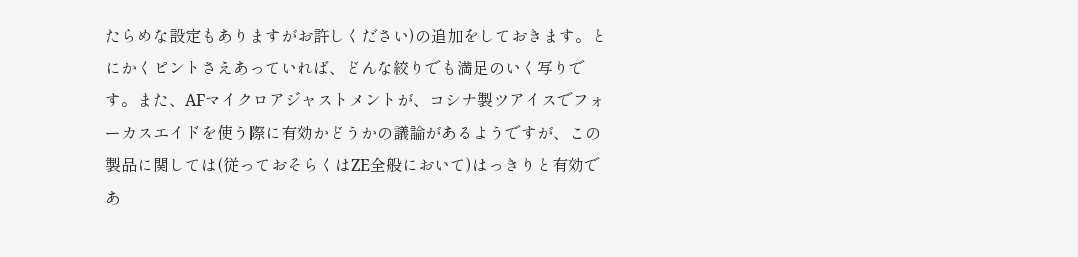たらめな設定もありますがお許しください)の追加をしておきます。とにかくピントさえあっていれば、どんな絞りでも満足のいく写りです。また、AFマイクロアジャストメントが、コシナ製ツアイスでフォーカスエイドを使う際に有効かどうかの議論があるようですが、この製品に関しては(従っておそらくはZE全般において)はっきりと有効であ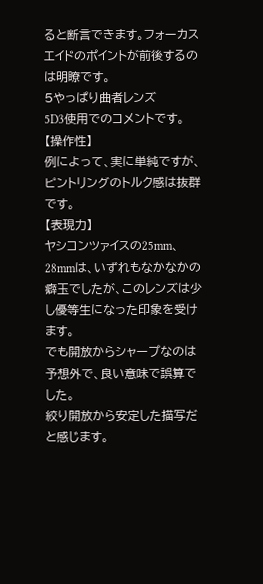ると断言できます。フォーカスエイドのポイントが前後するのは明瞭です。
5やっぱり曲者レンズ
5D3使用でのコメントです。
【操作性】
例によって、実に単純ですが、ピントリングのトルク感は抜群です。
【表現力】
ヤシコンツァイスの25mm、28mmは、いずれもなかなかの癖玉でしたが、このレンズは少し優等生になった印象を受けます。
でも開放からシャープなのは予想外で、良い意味で誤算でした。
絞り開放から安定した描写だと感じます。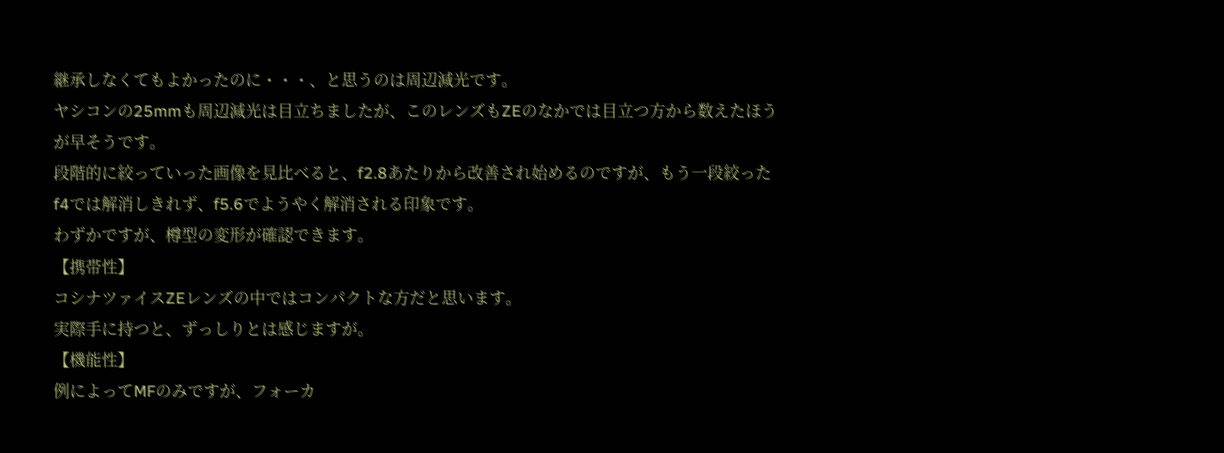継承しなくてもよかったのに・・・、と思うのは周辺減光です。
ヤシコンの25mmも周辺減光は目立ちましたが、このレンズもZEのなかでは目立つ方から数えたほうが早そうです。
段階的に絞っていった画像を見比べると、f2.8あたりから改善され始めるのですが、もう一段絞ったf4では解消しきれず、f5.6でようやく解消される印象です。
わずかですが、樽型の変形が確認できます。
【携帯性】
コシナツァイスZEレンズの中ではコンパクトな方だと思います。
実際手に持つと、ずっしりとは感じますが。
【機能性】
例によってMFのみですが、フォーカ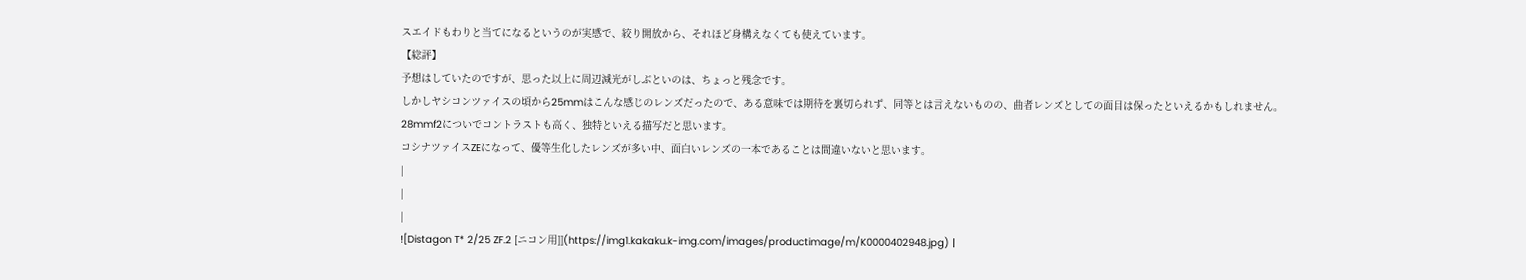スエイドもわりと当てになるというのが実感で、絞り開放から、それほど身構えなくても使えています。
【総評】
予想はしていたのですが、思った以上に周辺減光がしぶといのは、ちょっと残念です。
しかしヤシコンツァイスの頃から25mmはこんな感じのレンズだったので、ある意味では期待を裏切られず、同等とは言えないものの、曲者レンズとしての面目は保ったといえるかもしれません。
28mmf2についでコントラストも高く、独特といえる描写だと思います。
コシナツァイスZEになって、優等生化したレンズが多い中、面白いレンズの一本であることは間違いないと思います。
|
|
|
![Distagon T* 2/25 ZF.2 [ニコン用]](https://img1.kakaku.k-img.com/images/productimage/m/K0000402948.jpg) |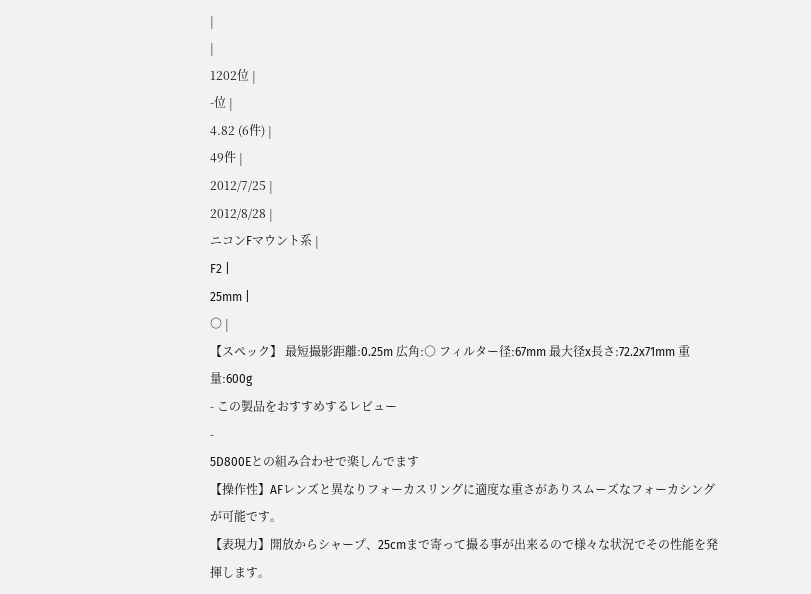|
|
1202位 |
-位 |
4.82 (6件) |
49件 |
2012/7/25 |
2012/8/28 |
ニコンFマウント系 |
F2 |
25mm |
○ |
【スペック】 最短撮影距離:0.25m 広角:○ フィルター径:67mm 最大径x長さ:72.2x71mm 重量:600g
- この製品をおすすめするレビュー
-
5D800Eとの組み合わせで楽しんでます
【操作性】AFレンズと異なりフォーカスリングに適度な重さがありスムーズなフォーカシングが可能です。
【表現力】開放からシャープ、25cmまで寄って撮る事が出来るので様々な状況でその性能を発揮します。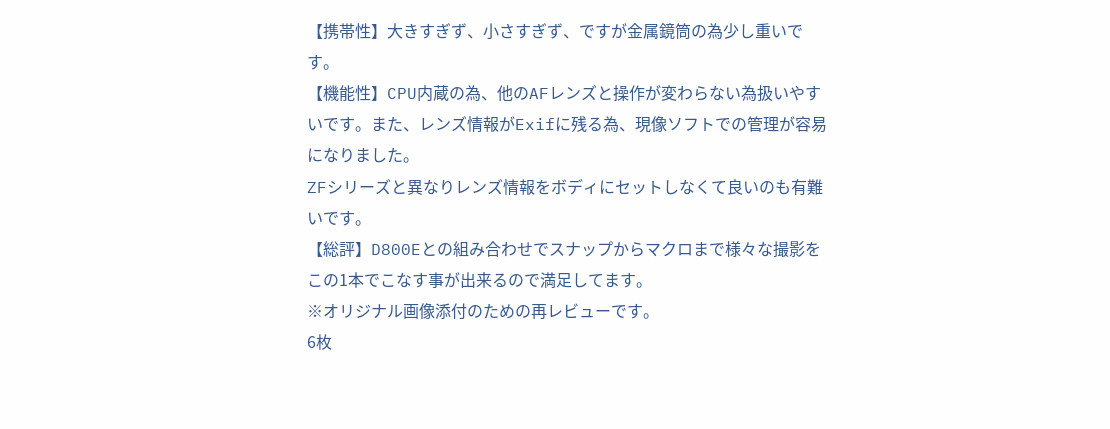【携帯性】大きすぎず、小さすぎず、ですが金属鏡筒の為少し重いです。
【機能性】CPU内蔵の為、他のAFレンズと操作が変わらない為扱いやすいです。また、レンズ情報がExifに残る為、現像ソフトでの管理が容易になりました。
ZFシリーズと異なりレンズ情報をボディにセットしなくて良いのも有難いです。
【総評】D800Eとの組み合わせでスナップからマクロまで様々な撮影をこの1本でこなす事が出来るので満足してます。
※オリジナル画像添付のための再レビューです。
6枚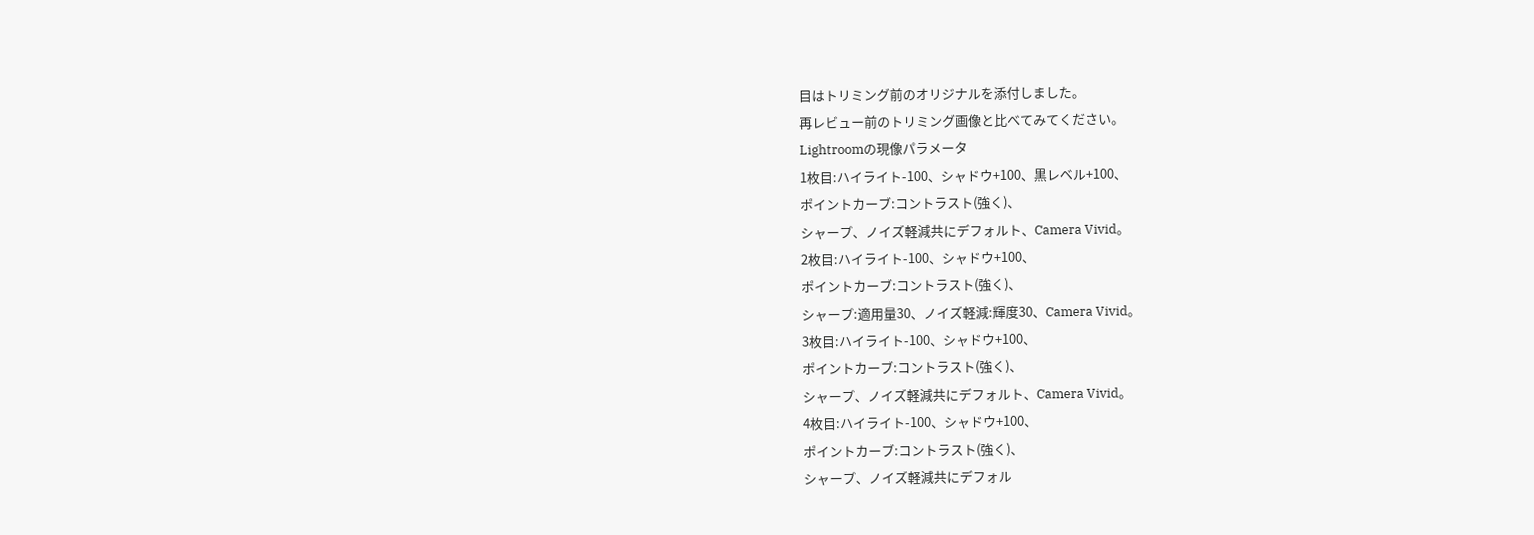目はトリミング前のオリジナルを添付しました。
再レビュー前のトリミング画像と比べてみてください。
Lightroomの現像パラメータ
1枚目:ハイライト-100、シャドウ+100、黒レベル+100、
ポイントカーブ:コントラスト(強く)、
シャープ、ノイズ軽減共にデフォルト、Camera Vivid。
2枚目:ハイライト-100、シャドウ+100、
ポイントカーブ:コントラスト(強く)、
シャープ:適用量30、ノイズ軽減:輝度30、Camera Vivid。
3枚目:ハイライト-100、シャドウ+100、
ポイントカーブ:コントラスト(強く)、
シャープ、ノイズ軽減共にデフォルト、Camera Vivid。
4枚目:ハイライト-100、シャドウ+100、
ポイントカーブ:コントラスト(強く)、
シャープ、ノイズ軽減共にデフォル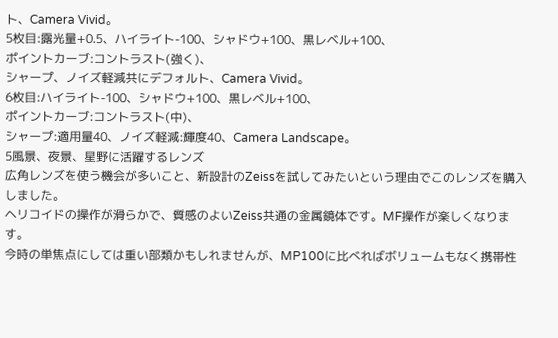ト、Camera Vivid。
5枚目:露光量+0.5、ハイライト-100、シャドウ+100、黒レベル+100、
ポイントカーブ:コントラスト(強く)、
シャープ、ノイズ軽減共にデフォルト、Camera Vivid。
6枚目:ハイライト-100、シャドウ+100、黒レベル+100、
ポイントカーブ:コントラスト(中)、
シャープ:適用量40、ノイズ軽減:輝度40、Camera Landscape。
5風景、夜景、星野に活躍するレンズ
広角レンズを使う機会が多いこと、新設計のZeissを試してみたいという理由でこのレンズを購入しました。
ヘリコイドの操作が滑らかで、質感のよいZeiss共通の金属鏡体です。MF操作が楽しくなります。
今時の単焦点にしては重い部類かもしれませんが、MP100に比べればボリュームもなく携帯性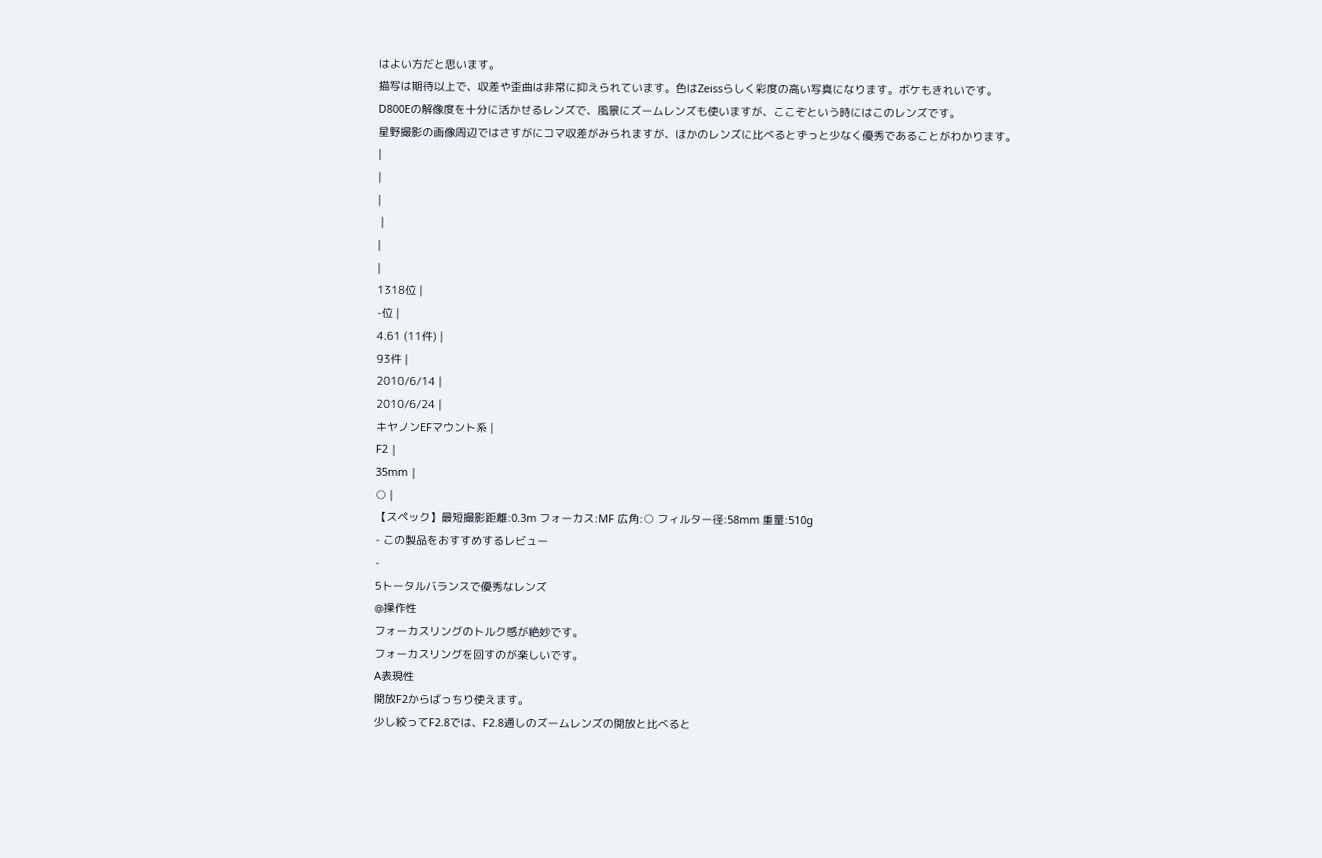はよい方だと思います。
描写は期待以上で、収差や歪曲は非常に抑えられています。色はZeissらしく彩度の高い写真になります。ボケもきれいです。
D800Eの解像度を十分に活かせるレンズで、風景にズームレンズも使いますが、ここぞという時にはこのレンズです。
星野撮影の画像周辺ではさすがにコマ収差がみられますが、ほかのレンズに比べるとずっと少なく優秀であることがわかります。
|
|
|
 |
|
|
1318位 |
-位 |
4.61 (11件) |
93件 |
2010/6/14 |
2010/6/24 |
キヤノンEFマウント系 |
F2 |
35mm |
○ |
【スペック】最短撮影距離:0.3m フォーカス:MF 広角:○ フィルター径:58mm 重量:510g
- この製品をおすすめするレビュー
-
5トータルバランスで優秀なレンズ
@操作性
フォーカスリングのトルク感が絶妙です。
フォーカスリングを回すのが楽しいです。
A表現性
開放F2からばっちり使えます。
少し絞ってF2.8では、F2.8通しのズームレンズの開放と比べると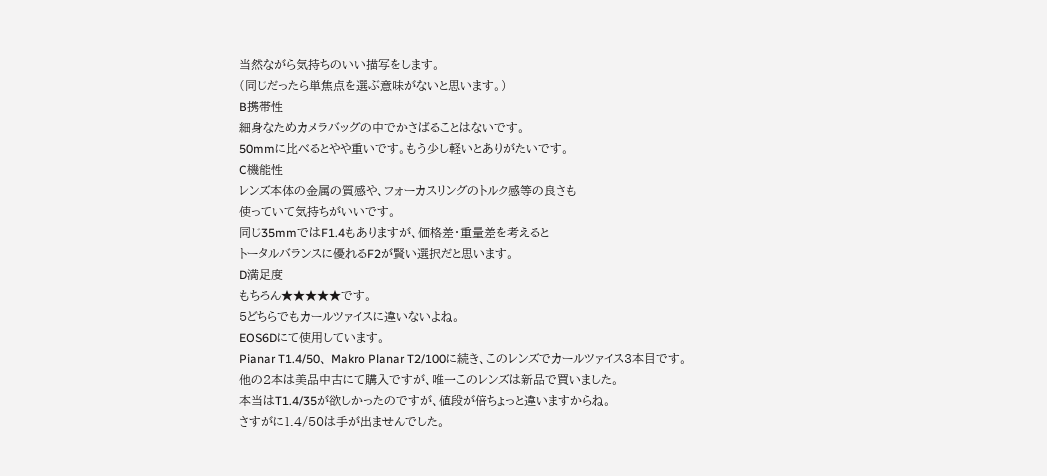当然ながら気持ちのいい描写をします。
(同じだったら単焦点を選ぶ意味がないと思います。)
B携帯性
細身なためカメラバッグの中でかさばることはないです。
50mmに比べるとやや重いです。もう少し軽いとありがたいです。
C機能性
レンズ本体の金属の質感や、フォーカスリングのトルク感等の良さも
使っていて気持ちがいいです。
同じ35mmではF1.4もありますが、価格差・重量差を考えると
トータルバランスに優れるF2が賢い選択だと思います。
D満足度
もちろん★★★★★です。
5どちらでもカールツァイスに違いないよね。
EOS6Dにて使用しています。
Pianar T1.4/50、 Makro Planar T2/100に続き、このレンズでカールツァイス3本目です。
他の2本は美品中古にて購入ですが、唯一このレンズは新品で買いました。
本当はT1.4/35が欲しかったのですが、値段が倍ちょっと違いますからね。
さすがに1.4/50は手が出ませんでした。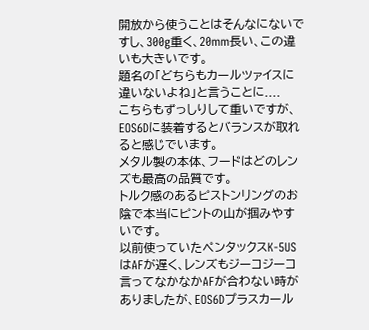開放から使うことはそんなにないですし、300g重く、20mm長い、この違いも大きいです。
題名の「どちらもカールツァイスに違いないよね」と言うことに....
こちらもずっしりして重いですが、EOS6Dに装着するとバランスが取れると感じでいます。
メタル製の本体、フードはどのレンズも最高の品質です。
トルク感のあるピストンリングのお陰で本当にピントの山が掴みやすいです。
以前使っていたペンタックスK-5USはAFが遅く、レンズもジーコジーコ言ってなかなかAFが合わない時がありましたが、EOS6Dプラスカール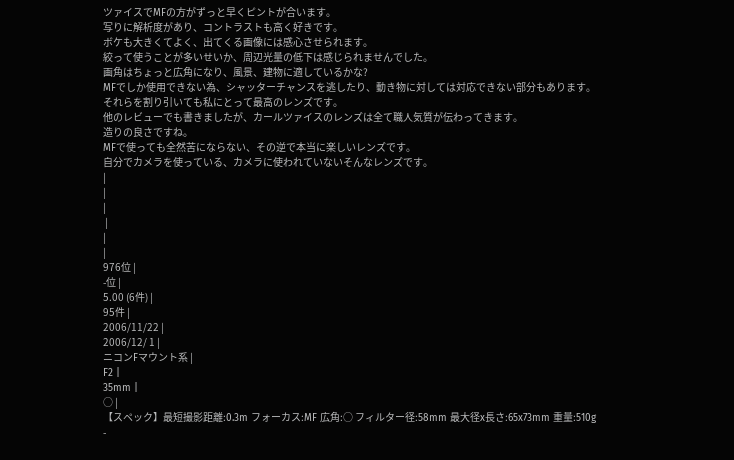ツァイスでMFの方がずっと早くピントが合います。
写りに解析度があり、コントラストも高く好きです。
ボケも大きくてよく、出てくる画像には感心させられます。
絞って使うことが多いせいか、周辺光量の低下は感じられませんでした。
画角はちょっと広角になり、風景、建物に適しているかな?
MFでしか使用できない為、シャッターチャンスを逃したり、動き物に対しては対応できない部分もあります。
それらを割り引いても私にとって最高のレンズです。
他のレビューでも書きましたが、カールツァイスのレンズは全て職人気質が伝わってきます。
造りの良さですね。
MFで使っても全然苦にならない、その逆で本当に楽しいレンズです。
自分でカメラを使っている、カメラに使われていないそんなレンズです。
|
|
|
 |
|
|
976位 |
-位 |
5.00 (6件) |
95件 |
2006/11/22 |
2006/12/ 1 |
ニコンFマウント系 |
F2 |
35mm |
○ |
【スペック】最短撮影距離:0.3m フォーカス:MF 広角:○ フィルター径:58mm 最大径x長さ:65x73mm 重量:510g
-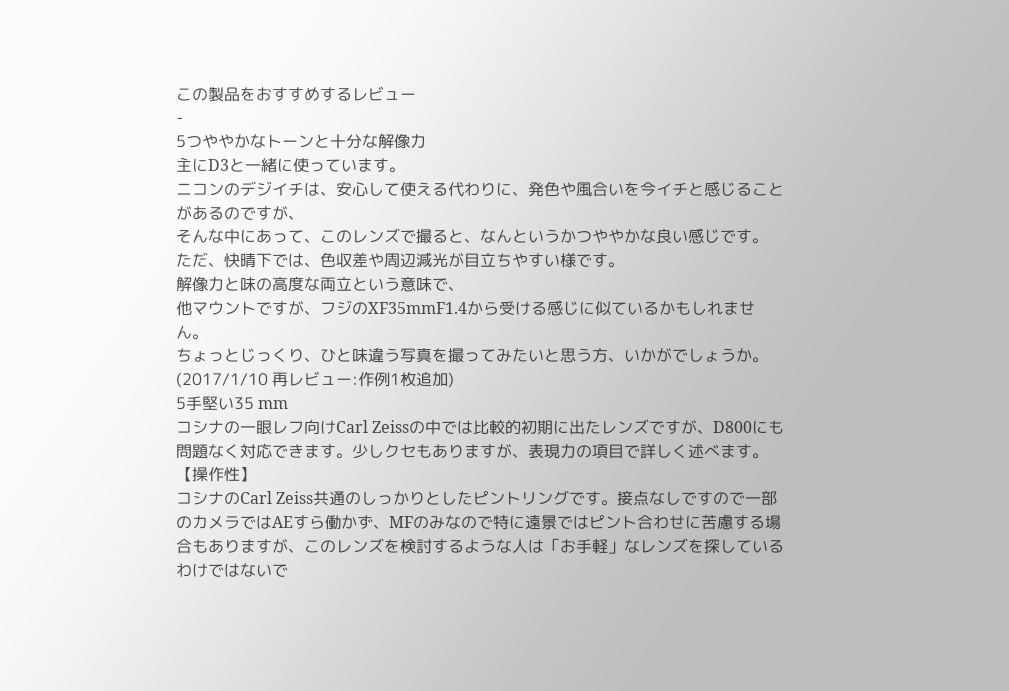この製品をおすすめするレビュー
-
5つややかなトーンと十分な解像力
主にD3と一緒に使っています。
ニコンのデジイチは、安心して使える代わりに、発色や風合いを今イチと感じることがあるのですが、
そんな中にあって、このレンズで撮ると、なんというかつややかな良い感じです。
ただ、快晴下では、色収差や周辺減光が目立ちやすい様です。
解像力と味の高度な両立という意味で、
他マウントですが、フジのXF35mmF1.4から受ける感じに似ているかもしれません。
ちょっとじっくり、ひと味違う写真を撮ってみたいと思う方、いかがでしょうか。
(2017/1/10 再レビュー:作例1枚追加)
5手堅い35 mm
コシナの一眼レフ向けCarl Zeissの中では比較的初期に出たレンズですが、D800にも問題なく対応できます。少しクセもありますが、表現力の項目で詳しく述べます。
【操作性】
コシナのCarl Zeiss共通のしっかりとしたピントリングです。接点なしですので一部のカメラではAEすら働かず、MFのみなので特に遠景ではピント合わせに苦慮する場合もありますが、このレンズを検討するような人は「お手軽」なレンズを探しているわけではないで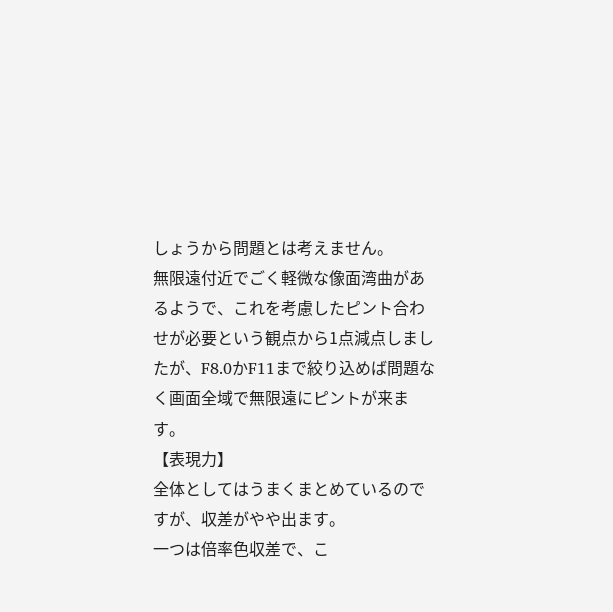しょうから問題とは考えません。
無限遠付近でごく軽微な像面湾曲があるようで、これを考慮したピント合わせが必要という観点から1点減点しましたが、F8.0かF11まで絞り込めば問題なく画面全域で無限遠にピントが来ます。
【表現力】
全体としてはうまくまとめているのですが、収差がやや出ます。
一つは倍率色収差で、こ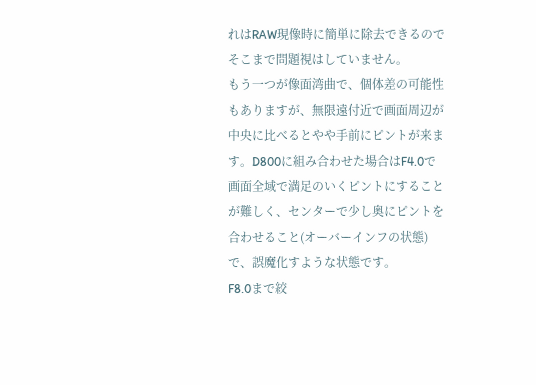れはRAW現像時に簡単に除去できるのでそこまで問題視はしていません。
もう一つが像面湾曲で、個体差の可能性もありますが、無限遠付近で画面周辺が中央に比べるとやや手前にピントが来ます。D800に組み合わせた場合はF4.0で画面全域で満足のいくピントにすることが難しく、センターで少し奥にピントを合わせること(オーバーインフの状態)で、誤魔化すような状態です。
F8.0まで絞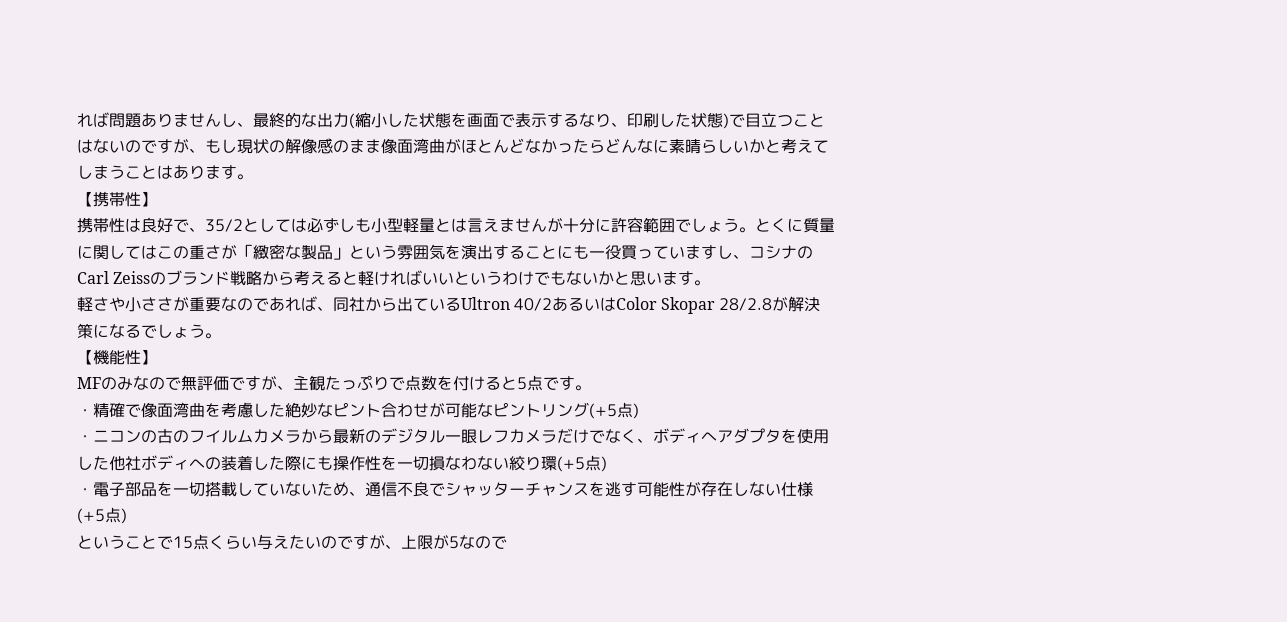れば問題ありませんし、最終的な出力(縮小した状態を画面で表示するなり、印刷した状態)で目立つことはないのですが、もし現状の解像感のまま像面湾曲がほとんどなかったらどんなに素晴らしいかと考えてしまうことはあります。
【携帯性】
携帯性は良好で、35/2としては必ずしも小型軽量とは言えませんが十分に許容範囲でしょう。とくに質量に関してはこの重さが「緻密な製品」という雰囲気を演出することにも一役買っていますし、コシナのCarl Zeissのブランド戦略から考えると軽ければいいというわけでもないかと思います。
軽さや小ささが重要なのであれば、同社から出ているUltron 40/2あるいはColor Skopar 28/2.8が解決策になるでしょう。
【機能性】
MFのみなので無評価ですが、主観たっぷりで点数を付けると5点です。
・精確で像面湾曲を考慮した絶妙なピント合わせが可能なピントリング(+5点)
・ニコンの古のフイルムカメラから最新のデジタル一眼レフカメラだけでなく、ボディへアダプタを使用した他社ボディへの装着した際にも操作性を一切損なわない絞り環(+5点)
・電子部品を一切搭載していないため、通信不良でシャッターチャンスを逃す可能性が存在しない仕様(+5点)
ということで15点くらい与えたいのですが、上限が5なので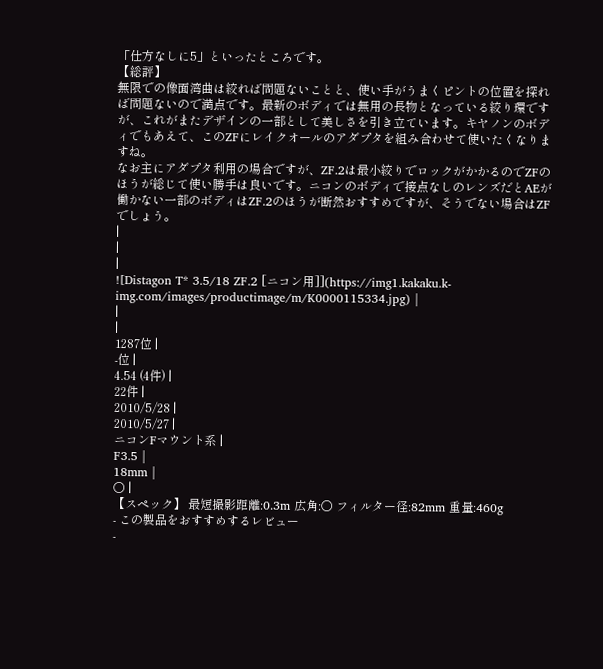「仕方なしに5」といったところです。
【総評】
無限での像面湾曲は絞れば問題ないことと、使い手がうまくピントの位置を探れば問題ないので満点です。最新のボディでは無用の長物となっている絞り環ですが、これがまたデザインの一部として美しさを引き立ています。キヤノンのボディでもあえて、このZFにレイクオールのアダプタを組み合わせて使いたくなりますね。
なお主にアダプタ利用の場合ですが、ZF.2は最小絞りでロックがかかるのでZFのほうが総じて使い勝手は良いです。ニコンのボディで接点なしのレンズだとAEが働かない一部のボディはZF.2のほうが断然おすすめですが、そうでない場合はZFでしょう。
|
|
|
![Distagon T* 3.5/18 ZF.2 [ニコン用]](https://img1.kakaku.k-img.com/images/productimage/m/K0000115334.jpg) |
|
|
1287位 |
-位 |
4.54 (4件) |
22件 |
2010/5/28 |
2010/5/27 |
ニコンFマウント系 |
F3.5 |
18mm |
○ |
【スペック】 最短撮影距離:0.3m 広角:○ フィルター径:82mm 重量:460g
- この製品をおすすめするレビュー
-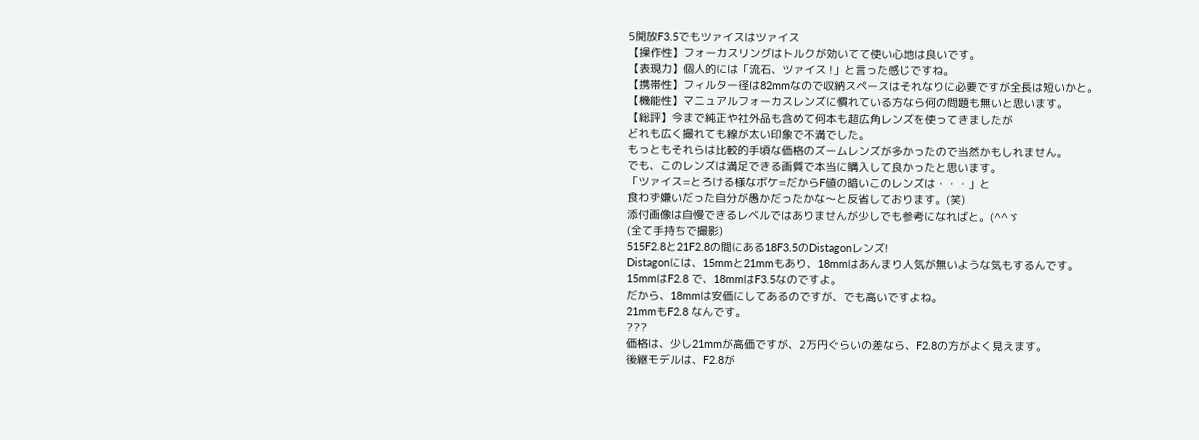5開放F3.5でもツァイスはツァイス
【操作性】フォーカスリングはトルクが効いてて使い心地は良いです。
【表現力】個人的には「流石、ツァイス !」と言った感じですね。
【携帯性】フィルター径は82mmなので収納スペースはそれなりに必要ですが全長は短いかと。
【機能性】マニュアルフォーカスレンズに慣れている方なら何の問題も無いと思います。
【総評】今まで純正や社外品も含めて何本も超広角レンズを使ってきましたが
どれも広く撮れても線が太い印象で不満でした。
もっともそれらは比較的手頃な価格のズームレンズが多かったので当然かもしれません。
でも、このレンズは満足できる画質で本当に購入して良かったと思います。
「ツァイス=とろける様なボケ=だからF値の暗いこのレンズは・・・」と
食わず嫌いだった自分が愚かだったかな〜と反省しております。(笑)
添付画像は自慢できるレベルではありませんが少しでも参考になればと。(^^ゞ
(全て手持ちで撮影)
515F2.8と21F2.8の間にある18F3.5のDistagonレンズ!
Distagonには、15mmと21mmもあり、18mmはあんまり人気が無いような気もするんです。
15mmはF2.8 で、18mmはF3.5なのですよ。
だから、18mmは安価にしてあるのですが、でも高いですよね。
21mmもF2.8 なんです。
???
価格は、少し21mmが高価ですが、2万円ぐらいの差なら、F2.8の方がよく見えます。
後継モデルは、F2.8が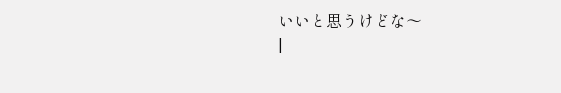いいと思うけどな〜
|